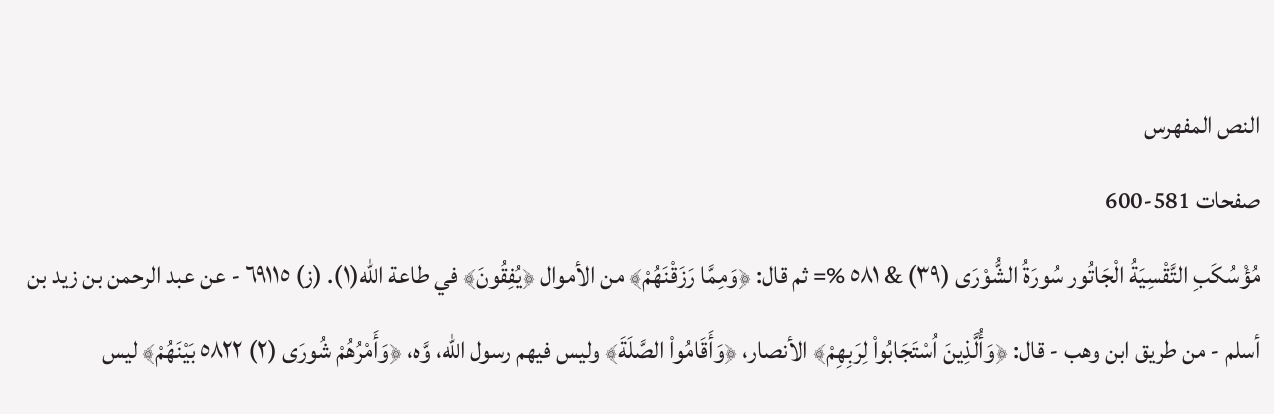النص المفهرس
صفحات 581-600
مُؤْسُكَبِ التَّقْسِيَةُ الْجَاتُور سُورَةُ الشُّوْرَى (٣٩) & ٥٨١ %= ثم قال: ﴿وَمِمَّا رَزَقْنَهُمْ﴾ من الأموال ﴿يُفِقُونَ﴾ في طاعة الله(١). (ز) ٦٩١١٥ - عن عبد الرحمن بن زيد بن أسلم - من طريق ابن وهب - قال: ﴿وَأُلَّذِينَ اُسْتَجَابُواْ لِرَبِهِمْ﴾ الأنصار، ﴿وَأَقَامُواْ الصَّلَةَ﴾ وليس فيهم رسول الله، وَّه، ﴿وَأَمْرُهُمْ شُورَى (٢) ٥٨٢٢ بَيْنَهُمْ﴾ ليس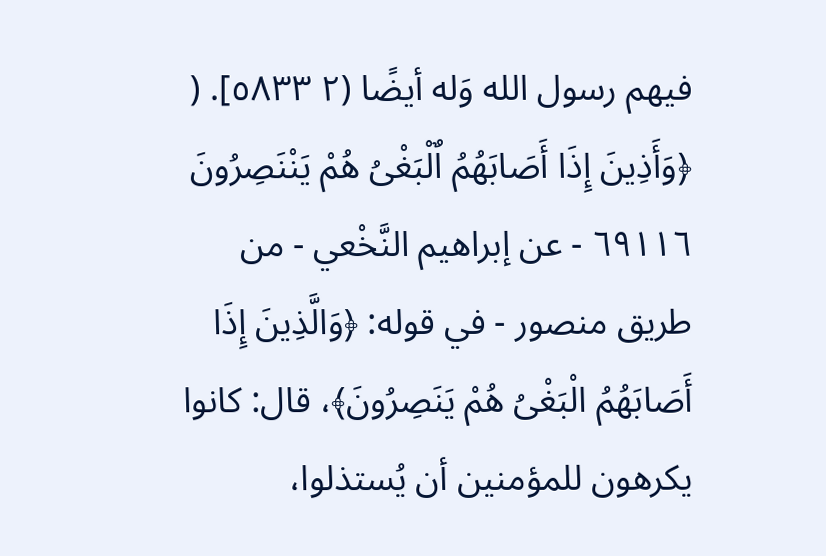فيهم رسول الله وَله أيضًا (٢ ٥٨٣٣]. ( ﴿وَأَذِينَ إِذَا أَصَابَهُمُ اٌلْبَغْىُ هُمْ يَنْنَصِرُونَ ٦٩١١٦ - عن إبراهيم النَّخْعي - من طريق منصور - في قوله: ﴿وَالَّذِينَ إِذَا أَصَابَهُمُ الْبَغْىُ هُمْ يَنَصِرُونَ﴾، قال: كانوا يكرهون للمؤمنين أن يُستذلوا،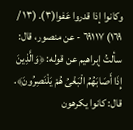وكانوا إذا قدروا عَفوا(٣). (١٣ / ١٦٩) ٦٩١١٧ - عن منصور، قال: سألتُ إبراهيم عن قوله: ﴿وَالَّذِينَ إِذَا أَصَابَهُمُ الْبَغْىُ هُمْ يَلْنَصِرُونَ﴾. قال: كانوا يكرهون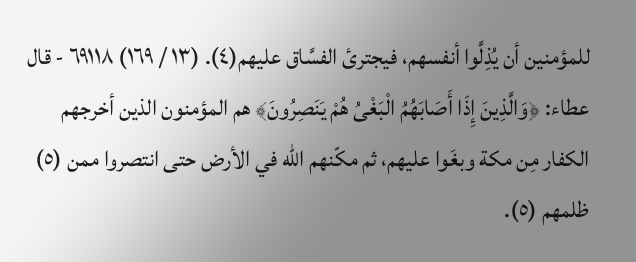للمؤمنين أن يُذِلَّوا أنفسهم، فيجترئ الفسَّاق عليهم(٤). (١٣ / ١٦٩) ٦٩١١٨ - قال عطاء: ﴿وَالَّذِينَ إِذَا أَصَابَهُمُ الْبَغْىُ هُمْ يَنَصِرُونَ﴾ هم المؤمنون الذين أخرجهم الكفار مِن مكة وبغَوا عليهم، ثم مكّنهم الله في الأرض حتى انتصروا ممن (٥) ظلمهم (٥).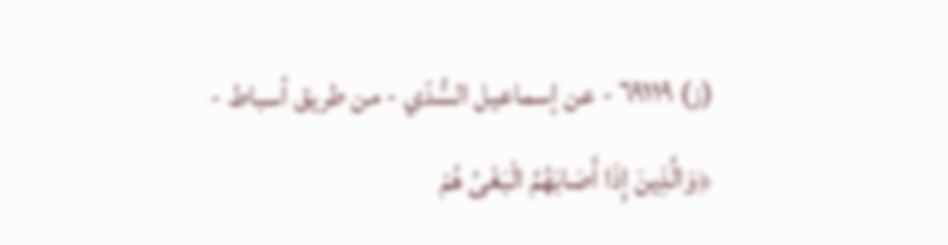(ز) ٦٩١١٩ - عن إسماعيل السُّدّي - من طريق أسباط - ﴿وَالَّذِينَ إِذَا أَصَابَهُمُ الْبَغْىُ هُمْ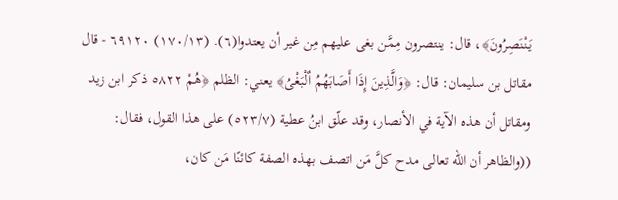يَنْنَصِرُونَ﴾، قال: ينتصرون مِمَّن بغى عليهم مِن غير أن يعتدوا(٦). (١٧٠/١٣) ٦٩١٢٠ - قال مقاتل بن سليمان: قال: ﴿وَالَّذِينَ إِذَا أَصَابَهُمُ اٌلْبَغْىُ﴾ يعني: الظلم ﴿هُمْ ٥٨٢٢ ذكر ابن زيد ومقاتل أن هذه الآية في الأنصار، وقد علّق ابنُ عطية (٥٢٣/٧) على هذا القول، فقال: ((والظاهر أن الله تعالى مدح كلَّ مَن اتصف بهذه الصفة كائنًا مَن كان،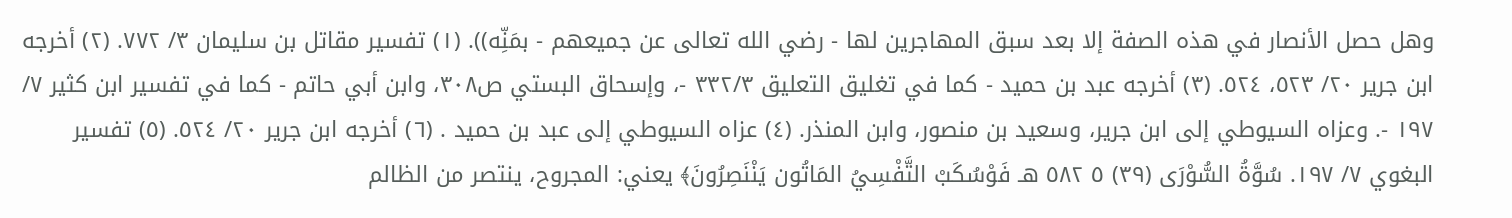وهل حصل الأنصار في هذه الصفة إلا بعد سبق المهاجرين لها - رضي الله تعالى عن جميعهم - بمَنِّه)). (١) تفسير مقاتل بن سليمان ٣/ ٧٧٢. (٢) أخرجه ابن جرير ٢٠/ ٥٢٣، ٥٢٤. (٣) أخرجه عبد بن حميد - كما في تغليق التعليق ٣٣٢/٣ -، وإسحاق البستي ص٣٠٨، وابن أبي حاتم - كما في تفسير ابن كثير ٧/ ١٩٧ -. وعزاه السيوطي إلى ابن جرير، وسعيد بن منصور، وابن المنذر. (٤) عزاه السيوطي إلى عبد بن حميد . (٦) أخرجه ابن جرير ٢٠/ ٥٢٤. (٥) تفسير البغوي ٧/ ١٩٧. سُوَّةُ السُّوْرَى (٣٩) ٥ ٥٨٢ هـ فَوْسُكَبْ التَّفْسِيُ المَاتُون يَنْنَصِرُونَ﴾ يعني: المجروح، ينتصر من الظالم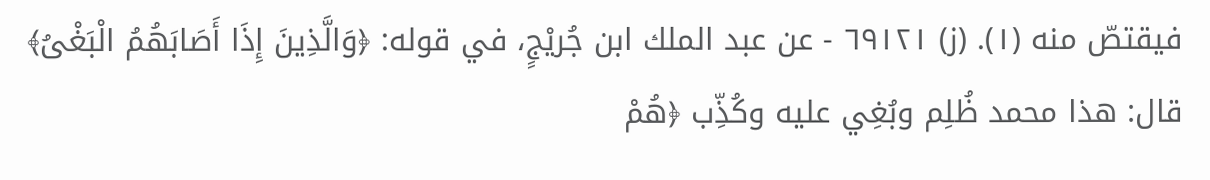فيقتصّ منه (١). (ز) ٦٩١٢١ - عن عبد الملك ابن جُريْجٍ، في قوله: ﴿وَالَّذِينَ إِذَا أَصَابَهُمُ الْبَغْىُ﴾ قال: هذا محمد ظُلِم وبُغِي عليه وكُذِّب ﴿هُمْ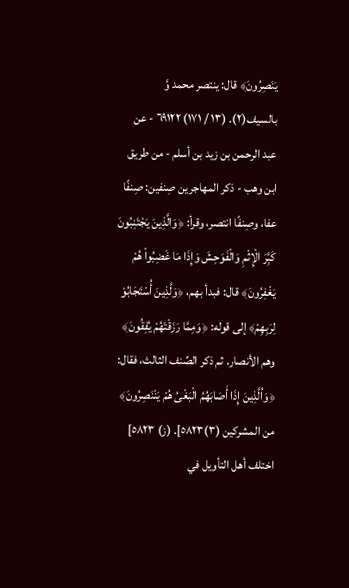يَنَصِرُونَ﴾ قال: ينتصر محمد وَّ بالسيف(٢). (١٣ / ١٧١) ٦٩١٢٢ - عن عبد الرحمن بن زيد بن أسلم - من طريق ابن وهب - ذكر المهاجرين صِنفين: صِنفًا عفا، وصِنفًا انتصر، وقرأ: ﴿وَالَّذِينَ يَجْتَنِبُونَ كَبَِّرَ الْإِثْمِ وَالْفَوَحِشَ وَإِذَا مَا غَضِبُواْ هُمْ يَغْفِرُونَ﴾ قال: فبدأ بهم، ﴿وَلَّذِينَ أُسْتَجَابُوْ لِرَبِهِمْ﴾ إلى قوله: ﴿وَمِمَّا رَزَقْتَهُمْ يُفِقُونَ﴾ وهم الأنصار. ثم ذكر الصِّنف الثالث، فقال: ﴿وَاُلَّذِينَ إِذَا أَصَابَهُمُ الْبَغْىُ هُمْ يَنْنَصِرُونَ﴾ من المشركين (٣)٥٨٢٣]. (ز) ٥٨٢٣] اختلف أهل التأويل في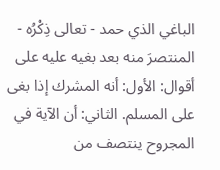الباغي الذي حمد - تعالى ذِكْرُه - المنتصرَ منه بعد بغيه عليه على أقوال: الأول: أنه المشرك إذا بغى على المسلم. الثاني: أن الآية في المجروح ينتصف من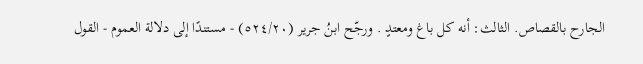الجارح بالقصاص. الثالث: أنه كل باغ ومعتدٍ . ورجّح ابنُ جرير (٥٢٤/٢٠) - مستندًا إلى دلالة العموم - القول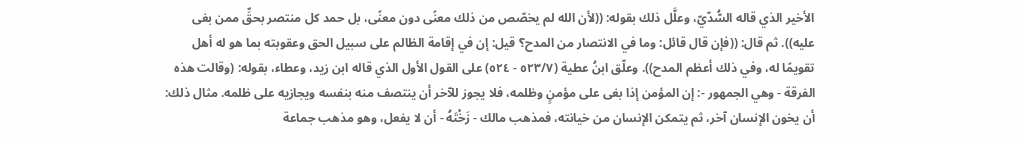الأخير الذي قاله السُّدّيّ، وعلَّل ذلك بقوله: ((لأن الله لم يخصّص من ذلك معنًى دون معنًى، بل حمد كل منتصر بحقِّ ممن بغى عليه)). ثم قال: ((فإن قال قائل: وما في الانتصار من المدح؟ قيل: إن في إقامة الظالم على سبيل الحق وعقوبته بما هو له أهل تقويمًا له، وفي ذلك أعظم المدح)). وعلّق ابنُ عطية (٥٢٣/٧ - ٥٢٤) على القول الأول الذي قاله ابن زيد، وعطاء، بقوله: (وقالت هذه الفرقة - وهي الجمهور -: إن المؤمن إذا بغى على مؤمنٍ وظلمه، فلا يجوز للآخر أن ينتصف منه بنفسه ويجازيه على ظلمه. مثال ذلك: أن يخون الإنسان آخر، ثم يتمكن الإنسان من خيانته، فمذهب مالك - زَخْتَهُ - أن لا يفعل، وهو مذهب جماعة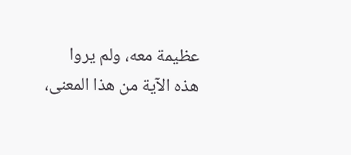عظيمة معه، ولم يروا هذه الآية من هذا المعنى،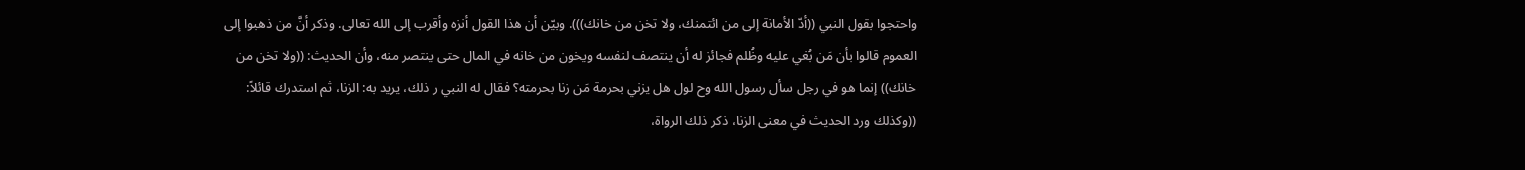واحتجوا بقول النبي ((أدّ الأمانة إلى من ائتمنك، ولا تخن من خانك))). وبيّن أن هذا القول أنزه وأقرب إلى الله تعالى. وذكر أنَّ من ذهبوا إلى العموم قالوا بأن مَن بُغي عليه وظُلم فجائز له أن ينتصف لنفسه ويخون من خانه في المال حتى ينتصر منه، وأن الحديث: ((ولا تخن من خانك)) إنما هو في رجل سأل رسول الله وح لول هل يزني بحرمة مَن زنا بحرمته؟ فقال له النبي ر ذلك، يريد به: الزنا، ثم استدرك قائلاً: ((وكذلك ورد الحديث في معنى الزنا، ذكر ذلك الرواة،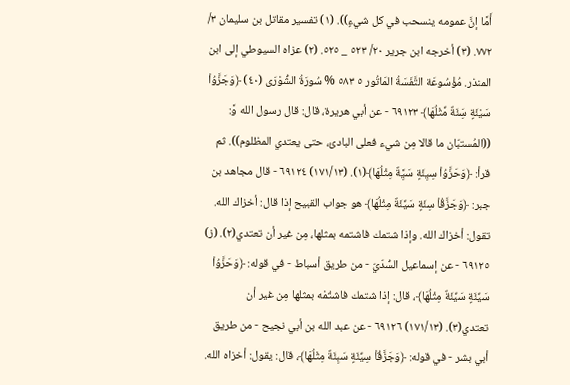أَمَّا إنَّ عمومه ينسحب في كل شيءٍ)). (١) تفسير مقاتل بن سليمان ٣/ ٧٧٢. (٣) أخرجه ابن جرير ٢٠/ ٥٢٣ _ ٥٢٥. (٢) عزاه السيوطي إلى ابن المنذر. مُؤْسُوعَة التَّفَسَةُ المَاتُور ٥ ٥٨٣ % سُورَةُ الشُّوْرَى (٤٠) ﴿وَجَزَّوُاْ سَيْئَةٍ سَِئَةٌ مِّثْلُهَا﴾ ٦٩١٢٣ - عن أبي هريرة، قال: قال رسول الله وَّ: ((المُستبّان ما قالا مِن شيء فعلى البادئ، حتى يعتدي المظلوم)). ثم قرأ: ﴿وَحَزَّوُاْ سِيِئَةٍ سَيَِّةٌ مِثْلُهَا﴾(١). (١٧١/١٣) ٦٩١٢٤ - قال مجاهد بن جبر: ﴿وَجَزَّقُاْ سِئَةٍ سَيِّئَةٌ مِثْلُهَا﴾ هو جواب القبيح إذا قال: أخزاك الله. تقول: أخزاك الله. وإذا شتمك فاشتمه بمثلها، مِن غير أن تعتدي(٢). (ز) ٦٩١٢٥ - عن إسماعيل السُّدّيّ - من طريق أسباط - في قوله: ﴿وَحَزَّوُاْ سَيِّئَةٍ سَيِّئَةٌ مِثْلُهَا﴾، قال: إذا شتمك فاشتُمْه بمثلها مِن غير أن تعتدي(٣). (١٧١/١٣) ٦٩١٢٦ - عن عبد الله بن أبي نجيح - من طريق أبي بشر - في قوله: ﴿وَجَزَّقُاْ سِيِّئَةٍ سَبِئَةٌ مِثْلُهَا﴾، قال: يقول: أخزاه الله.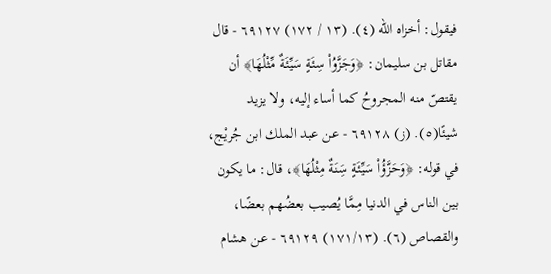فيقول: أخزاه الله (٤). (١٣ / ١٧٢) ٦٩١٢٧ - قال مقاتل بن سليمان: ﴿وَجَزَّوُاْ سِئَةٍ سَيِّئَةٌ مِّثْلُهَا﴾ أن يقتصّ منه المجروحُ كما أساء إليه، ولا يزيد شيئًا(٥). (ز) ٦٩١٢٨ - عن عبد الملك ابن جُريْج، في قوله: ﴿وَحَزَّؤُاْ سَيِّئَةٍ سَِنَةٌ مِثْلُهَا﴾، قال: ما يكون بين الناس في الدنيا مِمَّا يُصيب بعضُهم بعضًا، والقصاص (٦). (١٧١/١٣) ٦٩١٢٩ - عن هشام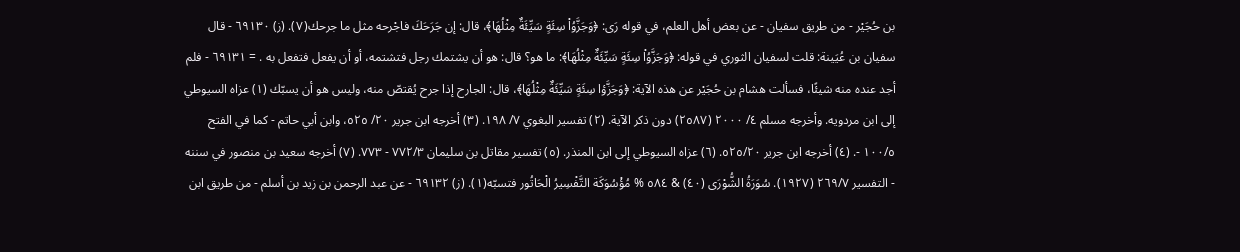بن حُجَيْر - من طريق سفيان - عن بعض أهل العلم، في قوله رَى: ﴿وَجَزَّوُاْ سِئَةٍ سَيِّئَةٌ مِثْلُهَا﴾، قال: إن جَرَحَكَ فاجْرحه مثل ما جرحك(٧). (ز) ٦٩١٣٠ - قال سفيان بن عُيَينة: قلت لسفيان الثوري في قوله: ﴿وَجَزَّوُاْ سِئَةٍ سَيِّئَةٌ مِثْلُهَا﴾: ما هو؟ قال: هو أن يشتمك رجل فتشتمه، أو أن يفعل فتفعل به . = ٦٩١٣١ - فلم أجد عنده منه شيئًا، فسألت هشام بن حُجَيْر عن هذه الآية: ﴿وَجَزَّؤا سِئَةٍ سَيِّئَةٌ مِثْلُهَا﴾، قال: الجارح إذا جرح يُقتصّ منه، وليس هو أن يسبّك (١) عزاه السيوطي إلى ابن مردويه. وأخرجه مسلم ٤/ ٢٠٠٠ (٢٥٨٧) دون ذكر الآية. (٢) تفسير البغوي ٧/ ١٩٨. (٣) أخرجه ابن جرير ٢٠/ ٥٢٥، وابن أبي حاتم - كما في الفتح ١٠٠/٥ -. (٤) أخرجه ابن جرير ٥٢٥/٢٠. (٦) عزاه السيوطي إلى ابن المنذر. (٥) تفسير مقاتل بن سليمان ٧٧٢/٣ - ٧٧٣. (٧) أخرجه سعيد بن منصور في سننه - التفسير ٢٦٩/٧ (١٩٢٧). سُوَرَةُ الشُّوْرَى (٤٠) & ٥٨٤ % مُؤْسُوَكَة التَّفْسِيرُ الْحَاتُور فتسبّه(١). (ز) ٦٩١٣٢ - عن عبد الرحمن بن زيد بن أسلم - من طريق ابن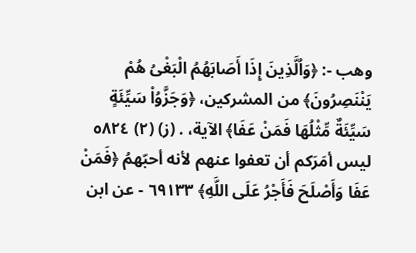وهب -: ﴿وَاُلَّذِينَ إِذَا أَصَابَهُمُ الْبَغْىُ هُمْ يَنْنَصِرُونَ﴾ من المشركين، ﴿وَجَزَّوُاْ سَيِّئَةٍ سَيِّئَةٌ مِّثْلُهَا فَمَنْ عَفَا﴾ الآية، . (ز) (٢) ٥٨٢٤ ليس أمَرَكم أن تعفوا عنهم لأنه أحبّهمُ ﴿فَمَنْ عَفَا وَأَصْلَحَ فَأَجْرُ عَلَى اللَّهِ﴾ ٦٩١٣٣ - عن ابن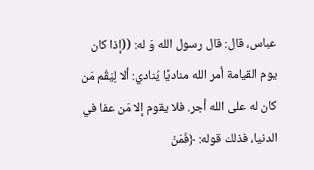عباس، قال: قال رسول الله وَ له: ((إذا كان يوم القيامة أمر الله مناديًا يُنادي: ألا لِيَقُم مَن كان له على الله أجر. فلا يقوم إلا مَن عفا في الدنيا، فذلك قوله: ﴿فَمَنْ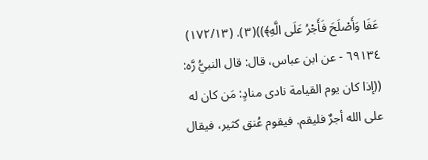عَفَا وَأَصْلَحَ فَأَجْرُ عَلَى الَّهِ﴾))(٣). (١٧٢/١٣) ٦٩١٣٤ - عن ابن عباس، قال: قال النبيُّ رَّه: ((إذا كان يوم القيامة نادى منادٍ: مَن كان له على الله أجرٌ فليقم. فيقوم عُنق كثير، فيقال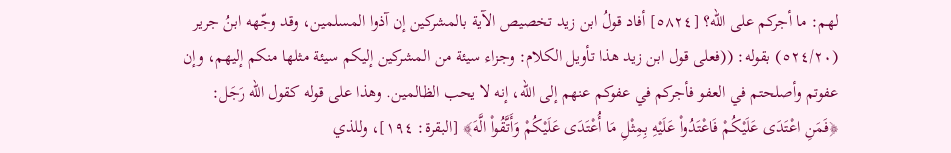لهم: ما أجركم على الله؟ [٥٨٢٤] أفاد قولُ ابن زيد تخصيص الآية بالمشركين إن آذوا المسلمين، وقد وجّهه ابنُ جرير (٥٢٤/٢٠) بقوله: ((فعلى قول ابن زيد هذا تأويل الكلام: وجزاء سيئة من المشركين إليكم سيئة مثلها منكم إليهم، وإن عفوتم وأصلحتم في العفو فأجركم في عفوكم عنهم إلى الله، إنه لا يحب الظالمين. وهذا على قوله كقول الله رَجَل: ﴿فَمَنِ اعْتَدَى عَلَيْكُمْ فَاعْتَدُواْ عَلَيْهِ بِمِثْلِ مَا أُعْتَدَى عَلَيْكُمْ وَأَتَّقُواْ الَّهَ﴾ [البقرة: ١٩٤]، وللذي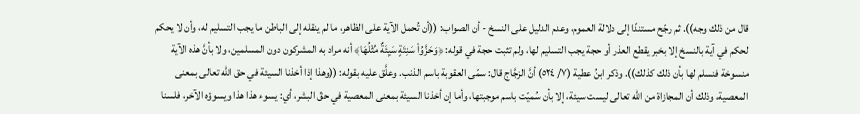قال من ذلك وجه)). ثم رجّح مستندًا إلى دلالة العموم، وعدم الدليل على النسخ - أن الصواب: ((أن تُحمل الآية على الظاهر، ما لم ينقله إلى الباطن ما يجب التسليم له، وأن لا يحكم لحكم في آية بالنسخ إلا بخبر يقطع العذر أو حجة يجب التسليم لها، ولم تثبت حجة في قوله: ﴿وَحَزَّوُاْ سَنِتَةٍ سَيِئَةٌ مِّثْلُهَا﴾ أنه مراد به المشركون دون المسلمين، ولا بأنَّ هذه الآية منسوخة فنسلم لها بأن ذلك كذلك)). وذكر ابنُ عطية (٧/ ٥٢٤) أنَّ الزجَّاج قال: سمّى العقوبة باسم الذنب. وعلَّق عليه بقوله: ((وهذا إذا أخذنا السيئة في حق الله تعالى بمعنى المعصية، وذلك أن المجازاة من الله تعالى ليست سيئة، إلا بأن سُميّت باسم موجبتها، وأما إن أخذنا السيئة بمعنى المعصية في حقّ البشر، أي: يسوء هذا هذا ويسوؤه الآخر، فلسنا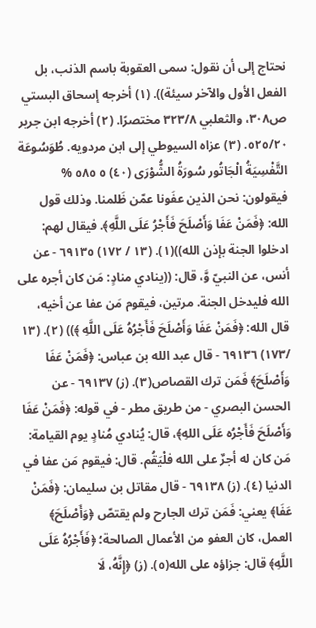نحتاج إلى أن نقول: سمى العقوبة باسم الذنب، بل الفعل الأول والآخر سيئة)). (١) أخرجه إسحاق البستي ص٣٠٨، والثعلبي ٣٢٣/٨ مختصرًا. (٢) أخرجه ابن جرير ٥٢٥/٢٠. (٣) عزاه السيوطي إلى ابن مردويه. طُوَسُوعَة التَّفْسِيَةُ الْجَاتُور سُورَةُ الشُّوْرَى (٤٠) ٥ ٥٨٥ % فيقولون: نحن الذين عفَونا عمّن ظَلمنا. وذلك قول الله: ﴿فَمَنْ عَفَا وَأَصْلَحَ فَأَجْرُ عَلَى اللَّهِ﴾. فيقال لهم: ادخلوا الجنة بإذن الله))(١). (١٣ / ١٧٢) ٦٩١٣٥ - عن أنس، عن النبيّ وَّ، قال: ((ينادي منادٍ: مَن كان أجره على الله فليدخل الجنة. مرتين، فيقوم مَن عفا عن أخيه، قال الله: ﴿فَمَنْ عَفَا وَأَصْلَحَ فَأَجْرُهُ عَلَى اللَّهِ ﴾)) (٢). (١٣ /١٧٣) ٦٩١٣٦ - قال عبد الله بن عباس: ﴿فَمَنْ عَفَا وَأَصْلَحَ﴾ فَمَن ترك القصاص(٣). (ز) ٦٩١٣٧ - عن الحسن البصري - من طريق مطر - في قوله: ﴿فَمَنْ عَفَا وَأَصْلَحَ فَأَجْرُه عَلَى اللهِ﴾، قال: يُنادي مُنادٍ يوم القيامة: مَن كان له أجرٌ على الله فلْيَقُم. قال: فيقوم مَن عفا في الدنيا (٤). (ز) ٦٩١٣٨ - قال مقاتل بن سليمان: ﴿فَمَنْ عَفَا﴾ يعني: فَمَن ترك الجارح ولم يقتصّ ﴿وَأَصْلَحَ﴾ العمل، كان العفو من الأعمال الصالحة؛ ﴿فَأَجْرُهُ عَلَى اللَّهِ﴾ قال: جزاؤه على الله(٥). (ز) ﴿إِنَّهُ، لَا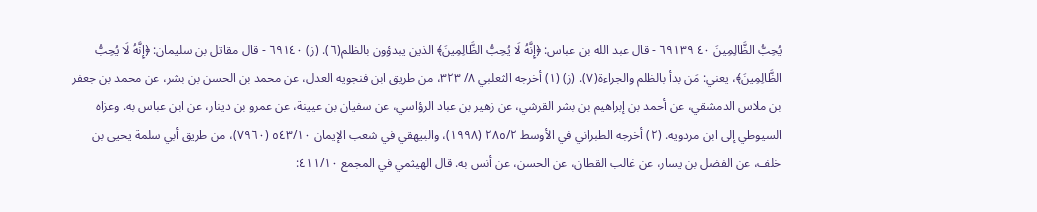يُحِبُّ الظَّالِمِينَ ٤٠ ٦٩١٣٩ - قال عبد الله بن عباس: ﴿إِنَّهُ لَا يُحِبُّ الظَّالِمِينَ﴾ الذين يبدؤون بالظلم(٦). (ز) ٦٩١٤٠ - قال مقاتل بن سليمان: ﴿إِنَّهُ لَا يُحِبُّ الظَّالِمِينَ﴾، يعني: مَن بدأ بالظلم والجراءة(٧). (ز) (١) أخرجه الثعلبي ٨/ ٣٢٣، من طريق ابن فنجويه العدل، عن محمد بن الحسن بن بشر، عن محمد بن جعفر بن ملاس الدمشقي، عن أحمد بن إبراهيم بن بشر القرشي، عن زهير بن عباد الرؤاسي، عن سفيان بن عيينة، عن عمرو بن دينار، عن ابن عباس به. وعزاه السيوطي إلى ابن مردويه. (٢) أخرجه الطبراني في الأوسط ٢٨٥/٢ (١٩٩٨)، والبيهقي في شعب الإيمان ٥٤٣/١٠ (٧٩٦٠)، من طريق أبي سلمة يحيى بن خلف، عن الفضل بن يسار، عن غالب القطان، عن الحسن، عن أنس به. قال الهيثمي في المجمع ٤١١/١٠: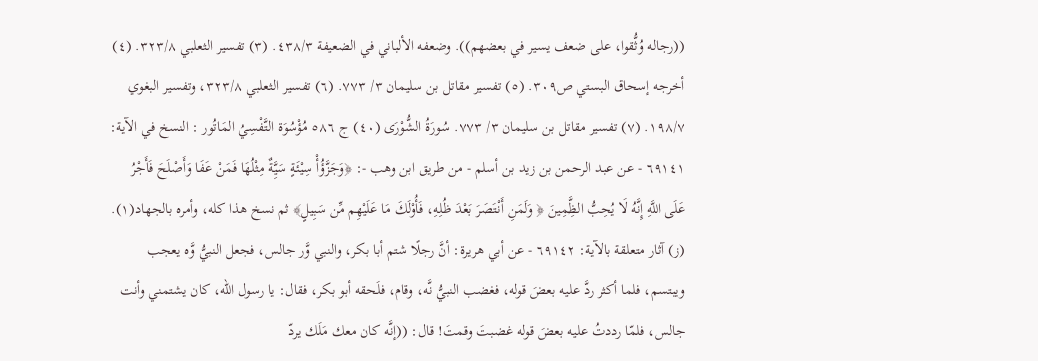((رجاله وُثُّقوا، على ضعف يسير في بعضهم)). وضعفه الألباني في الضعيفة ٤٣٨/٣. (٣) تفسير الثعلبي ٣٢٣/٨. (٤) أخرجه إسحاق البستي ص٣٠٩. (٥) تفسير مقاتل بن سليمان ٣/ ٧٧٣. (٦) تفسير الثعلبي ٣٢٣/٨، وتفسير البغوي ١٩٨/٧. (٧) تفسير مقاتل بن سليمان ٣/ ٧٧٣. سُورَةُ الشُّوْرَى (٤٠) ج ٥٨٦ مُؤْسُوَة التَّفْسِيُ المَاتُور : النسخ في الآية: ٦٩١٤١ - عن عبد الرحمن بن زيد بن أسلم - من طريق ابن وهب -: ﴿وَجَزَّؤُأْ سِيْئَةٍ سَيَِّةٌ مِثْلُهَا فَمَنْ عَفَا وَأَصْلَحَ فَأَجْرُ عَلَى اللَّهِ إِنَّهُ لَا يُحِبُّ الظَِّمِينَ ﴿ وَلَمَنِ أَنْتَصَرَ بَعْدَ ظُلِهِ، فَأُوْلَكَ مَا عَلَيْهِم مِّن سَبِيلٍ﴾ ثم نسخ هذا كله، وأمره بالجهاد(١). (ز) آثار متعلقة بالآية: ٦٩١٤٢ - عن أبي هريرة: أنَّ رجلًا شتم أبا بكر، والنبي وَّر جالس، فجعل النبيُّ وَّه يعجب ويبتسم، فلما أكثر ردَّ عليه بعضَ قوله، فغضب النبيُّ نَّه، وقام، فلَحقه أبو بكر، فقال: يا رسول الله، كان يشتمني وأنت جالس، فلمّا رددتُ عليه بعضَ قوله غضبتَ وقمتَ! قال: ((إنَّه كان معك مَلَك يردّ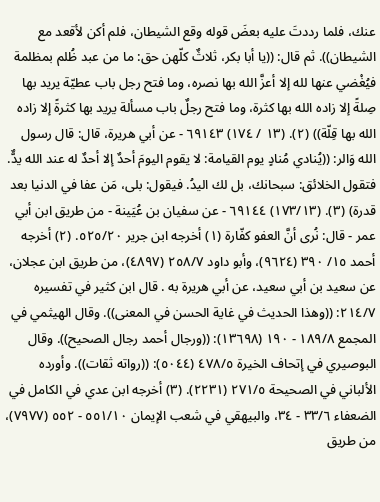عنك، فلما رددتَ عليه بعضَ قوله وقع الشيطان، فلم أكن لأقعد مع الشيطان)). ثم قال: ((يا أبا بكر، ثلاثٌ كلّهن حق: ما من عبد ظُلم بمظلمة فيُغْضي عنها لله إلا أعزَّ الله بها نصره، وما فتح رجل باب عطيّة يريد بها صِلةً إلا زاده الله بها كثرة، وما فتح رجلٌ باب مسألة يريد بها كثرةً إلا زاده الله بها قِلّة)) (٢). (١٣ / ١٧٤) ٦٩١٤٣ - عن أبي هريرة، قال: قال رسول الله وَالر: ((يُنادي مُنادٍ يوم القيامة: لا يقوم اليومَ أحدٌ إلا أحدٌ له عند الله يدٌّ. فتقول الخلائق: سبحانك، بل لك اليدُ. فيقول: بلى، مَن عفا في الدنيا بعد قدرة) (٣). (١٧٣/١٣) ٦٩١٤٤ - عن سفيان بن عُيَينة - من طريق ابن أبي عمر - قال: نُرى أنَّ العفو كفّارة (١) أخرجه ابن جرير ٥٢٥/٢٠. (٢) أخرجه أحمد ١٥/ ٣٩٠ (٩٦٢٤)، وأبو داود ٢٥٨/٧ (٤٨٩٧)، من طريق ابن عجلان، عن سعيد بن أبي سعيد، عن أبي هريرة به . قال ابن كثير في تفسيره ٢١٤/٧: ((وهذا الحديث في غاية الحسن في المعنى)). وقال الهيثمي في المجمع ١٨٩/٨ - ١٩٠ (١٣٦٩٨): ((ورجال أحمد رجال الصحيح)). وقال البوصيري في إتحاف الخيرة ٤٧٨/٥ (٥٠٤٤): ((رواته ثقات)). وأورده الألباني في الصحيحة ٢٧١/٥ (٢٢٣١). (٣) أخرجه ابن عدي في الكامل في الضعفاء ٣٣/٦ - ٣٤، والبيهقي في شعب الإيمان ٥٥١/١٠ - ٥٥٢ (٧٩٧٧)، من طريق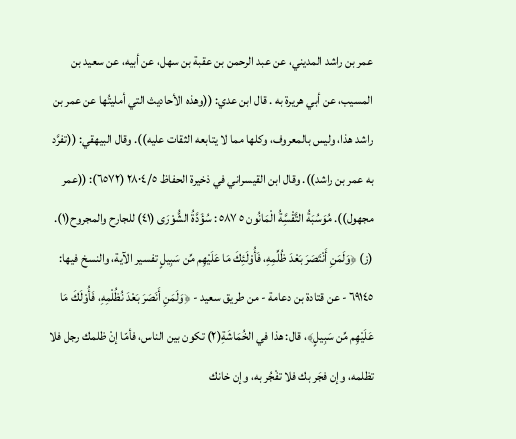عمر بن راشد المديني، عن عبد الرحمن بن عقبة بن سهل، عن أبيه، عن سعيد بن المسيب، عن أبي هريرة به . قال ابن عدي: ((وهذه الأحاديث التي أمليتُها عن عمر بن راشد هذا، وليس بالمعروف، وكلها مما لا يتابعه الثقات عليه)). وقال البيهقي: ((تفرَّد به عمر بن راشد)). وقال ابن القيسراني في ذخيرة الحفاظ ٢٨٠٤/٥ (٦٥٧٢): ((عمر مجهول)). مُوَسُبَةُ التَّقْسَِّةُ الْمَانُون ٥ ٥٨٧ : سُؤَدَّةُ الشُّوْرَى (٤١) للجارح والمجروح(١). (ز) ﴿وَلَمَنِ أَنْتَصَرَ بَعْدَ ظُلِّمِهِ، فَأُوْلَئِكَ مَا عَلَيْهِم مِّن سَبِيلٍ تفسير الآية، والنسخ فيها: ٦٩١٤٥ - عن قتادة بن دعامة - من طريق سعيد - ﴿وَلَمَنِ أَنَصَرَ بَعْدَ نُظُلْمِهِ، فَأُوْلَكَ مَا عَلَيْهِم مِّن سَبِيلٍ﴾، قال: هذا في الخُمَاشَةِ(٢) تكون بين الناس، فأمّا إنْ ظلمك رجل فلا تظلمه، وإن فجَر بك فلا تفْجُر به، وإن خانك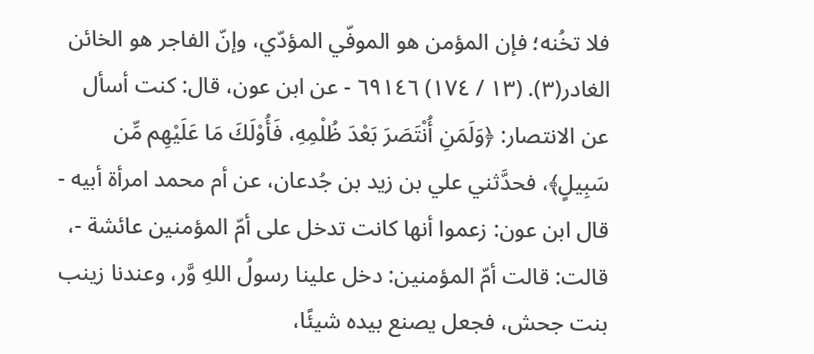فلا تخُنه؛ فإن المؤمن هو الموفّي المؤدّي، وإنّ الفاجر هو الخائن الغادر(٣). (١٣ / ١٧٤) ٦٩١٤٦ - عن ابن عون، قال: كنت أسأل عن الانتصار: ﴿وَلَمَنِ أُنْتَصَرَ بَعْدَ ظُلْمِهِ، فَأُوْلَكَ مَا عَلَيْهِم مِّن سَبِيلٍ﴾، فحدَّثني علي بن زيد بن جُدعان، عن أم محمد امرأة أبيه - قال ابن عون: زعموا أنها كانت تدخل على أمّ المؤمنين عائشة -، قالت: قالت أمّ المؤمنين: دخل علينا رسولُ اللهِ وَّر، وعندنا زينب بنت جحش، فجعل يصنع بيده شيئًا،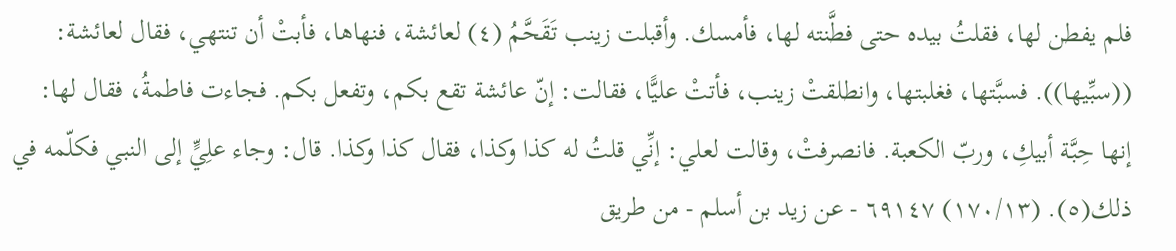فلم يفطن لها، فقلتُ بيده حتى فطَّنته لها، فأمسك. وأقبلت زينب تَقَحَّمُ (٤) لعائشة، فنهاها، فأبتْ أن تنتهي، فقال لعائشة: ((سبِّيها)). فسبَّتها، فغلبتها، وانطلقتْ زينب، فأتتْ عليًّا، فقالت: إنّ عائشة تقع بكم، وتفعل بكم. فجاءت فاطمةُ، فقال لها: إنها حِبَّة أبيكِ، وربّ الكعبة. فانصرفتْ، وقالت لعلي: إنِّي قلتُ له كذا وكذا، فقال كذا وكذا. قال: وجاء علِيٍّ إلى النبي فكلّمه في ذلك(٥). (١٧٠/١٣) ٦٩١٤٧ - عن زيد بن أسلم - من طريق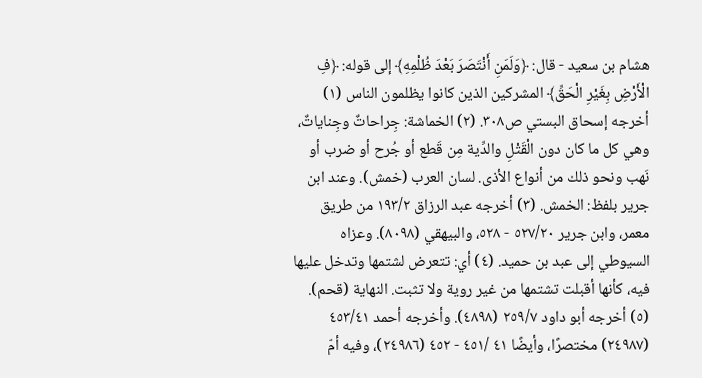هشام بن سعيد - قال: ﴿وَلَمَنِ أَنْتَصَرَ بَعْدَ ظُلْمِهِ﴾ إلى قوله: ﴿فِ الْأَرْضِ بِغَيْرِ الْحَقِّ﴾ المشركين الذين كانوا يظلمون الناس (١) أخرجه إسحاق البستي ص٣٠٨. (٢) الخماشة: جِراحاتٌ وجِناياتٌ، وهي كل ما كان دون الْقَتْلِ والدِّية مِن قَطع أو جُرح أو ضرب أو نَهب ونحو ذلك من أنواع الأذى. لسان العرب (خمش). وعند ابن جرير بلفظ: الخمش. (٣) أخرجه عبد الرزاق ١٩٣/٢ من طريق معمر، وابن جرير ٥٢٧/٢٠ - ٥٢٨، والبيهقي (٨٠٩٨). وعزاه السيوطي إلى عبد بن حميد. (٤) أي: تتعرض لشتمها وتدخل عليها فيه، كأنها أقبلت تشتمها من غير روية ولا تثبت. النهاية (قحم). (٥) أخرجه أبو داود ٢٥٩/٧ (٤٨٩٨). وأخرجه أحمد ٤٥٣/٤١ (٢٤٩٨٧) مختصرًا، وأيضًا ٤١ /٤٥١ - ٤٥٢ (٢٤٩٨٦)، وفيه أمّ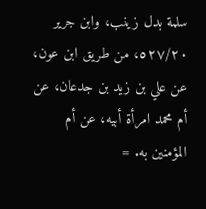سلمة بدل زينب، وابن جرير ٥٢٧/٢٠، من طريق ابن عون، عن علي بن زيد بن جدعان، عن أم محمد امرأة أبيه، عن أم المؤمنين به. =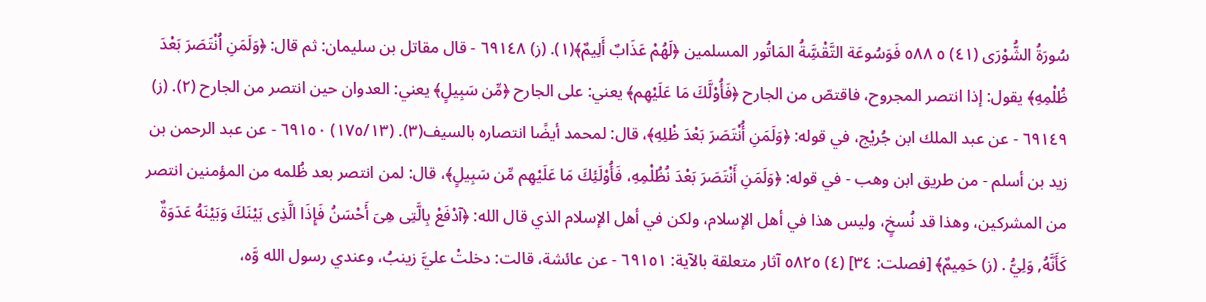سُورَةُ الشُّوْرَى (٤١) ٥ ٥٨٨ فَوَسُوعَة التَّقْسَِّةُ المَاتُور المسلمين ﴿لَهُمْ عَذَابٌ أَلِيمٌ﴾(١). (ز) ٦٩١٤٨ - قال مقاتل بن سليمان: ثم قال: ﴿وَلَمَنِ اُنْتَصَرَ بَعْدَ ظُلْمِهِ﴾ يقول: إذا انتصر المجروح، فاقتصّ من الجارح ﴿فَأُوْلَّكَ مَا عَلَيْهِم﴾ يعني: على الجارح ﴿مِّن سَبِيلٍ﴾ يعني: العدوان حين انتصر من الجارح (٢). (ز) ٦٩١٤٩ - عن عبد الملك ابن جُريْج، في قوله: ﴿وَلَمَنِ أُنْتَصَرَ بَعْدَ ظْلِهِ﴾، قال: لمحمد أيضًا انتصاره بالسيف(٣). (١٧٥/١٣) ٦٩١٥٠ - عن عبد الرحمن بن زيد بن أسلم - من طريق ابن وهب - في قوله: ﴿وَلَمَنِ أَنْتَصَرَ بَعْدَ نُظُلْمِهِ، فَأُوْلَئِكَ مَا عَلَيْهِم مِّن سَبِيلٍ﴾، قال: لمن انتصر بعد ظُلمه من المؤمنين انتصر من المشركين، وهذا قد نُسخٍ، وليس هذا في أهل الإسلام، ولكن في أهل الإسلام الذي قال الله: ﴿آدْفَعْ بِالَّتِى هِىَ أَحْسَنُ فَإِذَا الَّذِى بَيْنَكَ وَبَيْنَهُ عَدَوَةٌ كَأَنَّهُ, وَلِيُّ . (ز) حَمِيمٌ﴾ [فصلت: ٣٤] (٤) ٥٨٢٥ آثار متعلقة بالآية: ٦٩١٥١ - عن عائشة، قالت: دخلتْ عليَّ زينبُ، وعندي رسول الله وَّه،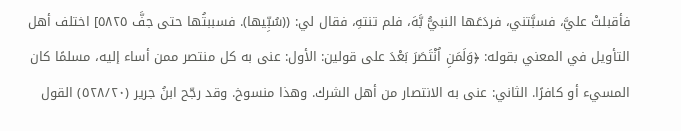فأقبلتْ عليَّ، فسبَّتني، فردَعَها النبيُّ بَّهَ، فلم تنتهِ، فقال لي: ((سُبِّيها). فسببتُها حتى جفَّ ٥٨٢٥] اختلف أهل التأويل في المعني بقوله: ﴿وَلَمَنِ اُنْتَصَرَ بَعْدَ على قولين: الأول: عنى به كل منتصر ممن أساء إليه، مسلمًا كان المسيء أو كافرًا. الثاني: عنى به الانتصار من أهل الشرك. وهذا منسوخ. وقد رجّح ابنُ جرير (٥٢٨/٢٠) القول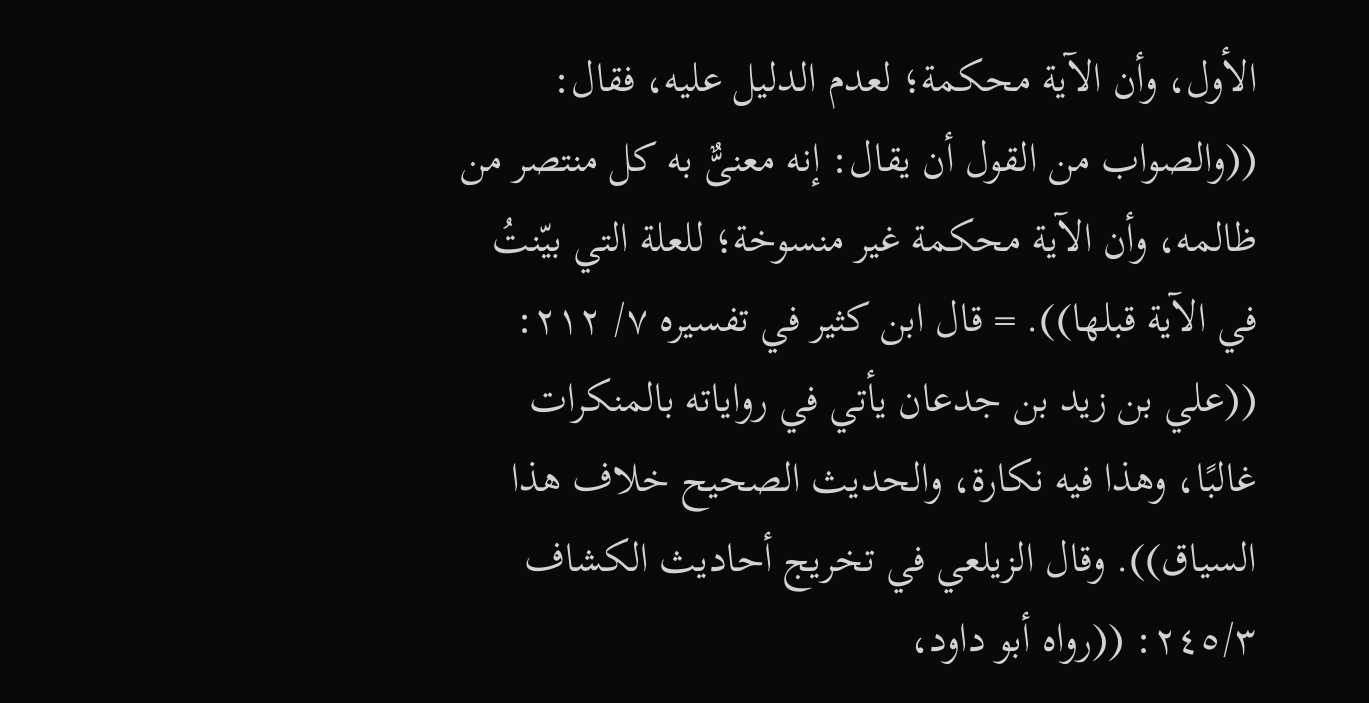الأول، وأن الآية محكمة؛ لعدم الدليل عليه، فقال: ((والصواب من القول أن يقال: إنه معنىٌّ به كل منتصر من ظالمه، وأن الآية محكمة غير منسوخة؛ للعلة التي بيّنتُ في الآية قبلها)). = قال ابن كثير في تفسيره ٧/ ٢١٢: ((علي بن زيد بن جدعان يأتي في رواياته بالمنكرات غالبًا، وهذا فيه نكارة، والحديث الصحيح خلاف هذا السياق)). وقال الزيلعي في تخريج أحاديث الكشاف ٢٤٥/٣: ((رواه أبو داود،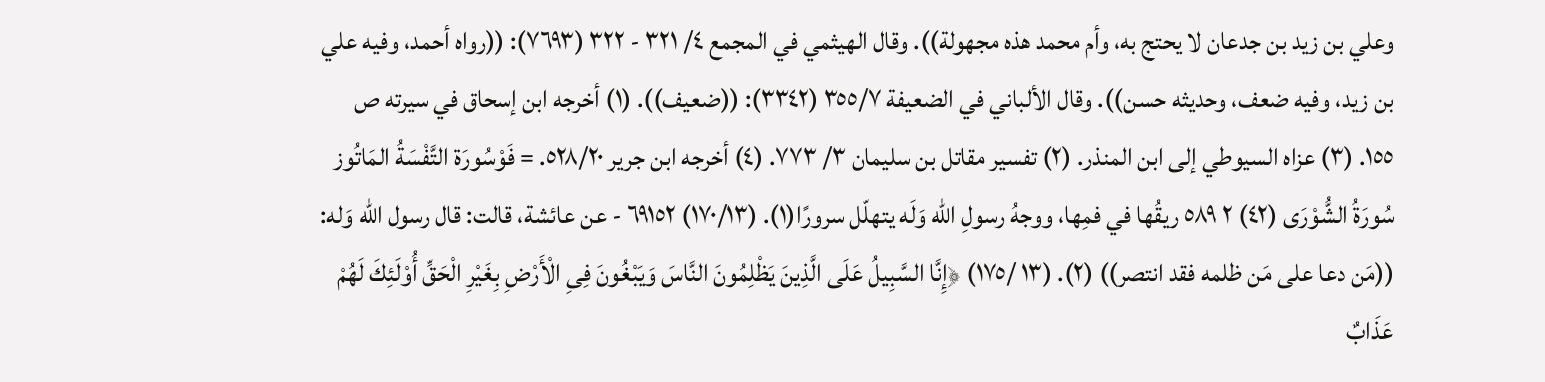وعلي بن زيد بن جدعان لا يحتج به، وأم محمد هذه مجهولة)). وقال الهيثمي في المجمع ٤/ ٣٢١ - ٣٢٢ (٧٦٩٣): ((رواه أحمد، وفيه علي بن زيد، وفيه ضعف، وحديثه حسن)). وقال الألباني في الضعيفة ٣٥٥/٧ (٣٣٤٢): ((ضعيف)). (١) أخرجه ابن إسحاق في سيرته ص ١٥٥. (٣) عزاه السيوطي إلى ابن المنذر. (٢) تفسير مقاتل بن سليمان ٣/ ٧٧٣. (٤) أخرجه ابن جرير ٥٢٨/٢٠. = فَوْسُورَة التَّفْسَةُ المَاتُوز سُورَةُ الشُّوْرَى (٤٢) ٢ ٥٨٩ ريقُها في فمِها، ووجهُ رسولِ الله وَلَه يتهلّل سرورًا(١). (١٧٠/١٣) ٦٩١٥٢ - عن عائشة، قالت: قال رسول الله وَله: ((مَن دعا على مَن ظلمه فقد انتصر)) (٢). (١٣ /١٧٥) ﴿إِنَّا السَّبِيلُ عَلَى الَّذِينَ يَظْلِمُونَ النَّاسَ وَيَبْغُونَ فِىِ الْأَرْضِ بِغَيْرِ الْحَقِّ أُوْلَئِكَ لَهُمْ عَذَابٌ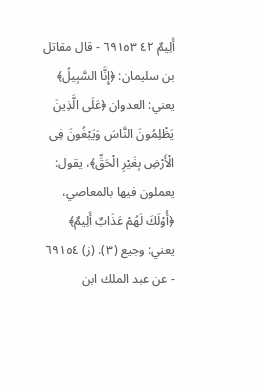أَلِيمٌ ٤٢ ٦٩١٥٣ - قال مقاتل بن سليمان: ﴿إِنَّا السَّبِيلُ﴾ يعني: العدوان ﴿عَلَى الَّذِينَ يَظْلِمُونَ النَّاسَ وَيَبْغُونَ فِى الْأَرْضِ بِغَيْرِ الْحَقِّ﴾، يقول: يعملون فيها بالمعاصي، ﴿أُوْلَكَ لَهُمْ عَذَابٌ أَلِيمٌ﴾ يعني: وجيع (٣). (ز) ٦٩١٥٤ - عن عبد الملك ابن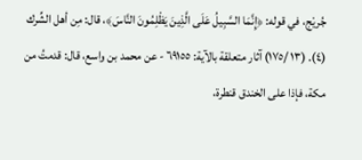جُريْج، في قوله: ﴿إِنَّمَا السَّبِيلُ عَلَى الَّذِينَ يَظْلِمُونَ النَّاسَ﴾، قال: مِن أهل الشِّرك (٤). (١٣ /١٧٥) آثار متعلقة بالآية: ٦٩١٥٥ - عن محمد بن واسع، قال: قدمتُ من مكة، فإذا على الخندق قنطرة،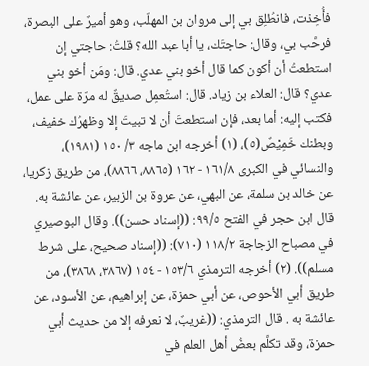فأُخِذت، فانطُلِق بي إلى مروان بن المهلّب، وهو أميرٌ على البصرة، فرحَّب بي، وقال: حاجتَك، يا أبا عبد الله؟ قلتُ: حاجتي إن استطعتُ أن أكون كما قال أخو بني عدي. قال: ومَن أخو بني عدي؟ قال: العلاء بن زياد. قال: استُعمِل صديقٌ له مرّة على عمل، فكتب إليه: أما بعد، فإن استطعتَ أن لا تبيتَ إلا وظهرُك خفيف، وبطنك خَمِيْصٌ(٥)، (١) أخرجه ابن ماجه ٣/ ١٥٠ (١٩٨١)، والنسائي في الكبرى ١٦١/٨ - ١٦٢ (٨٨٦٥، ٨٨٦٦)، من طريق زكريا، عن خالد بن سلمة، عن البهي، عن عروة بن الزبير، عن عائشة به. قال ابن حجر في الفتح ٩٩/٥: ((إسناد حسن)). وقال البوصيري في مصباح الزجاجة ١١٨/٢ (٧١٠): ((إسناد صحيح، على شرط مسلم)). (٢) أخرجه الترمذي ١٥٣/٦ - ١٥٤ (٣٨٦٧، ٣٨٦٨)، من طريق أبي الأحوص، عن أبي حمزة، عن إبراهيم، عن الأسود، عن عائشة به . قال الترمذي: ((غريبٌ، لا نعرفه إلا من حديث أبي حمزة، وقد تكلَّم بعضُ أهل العلم في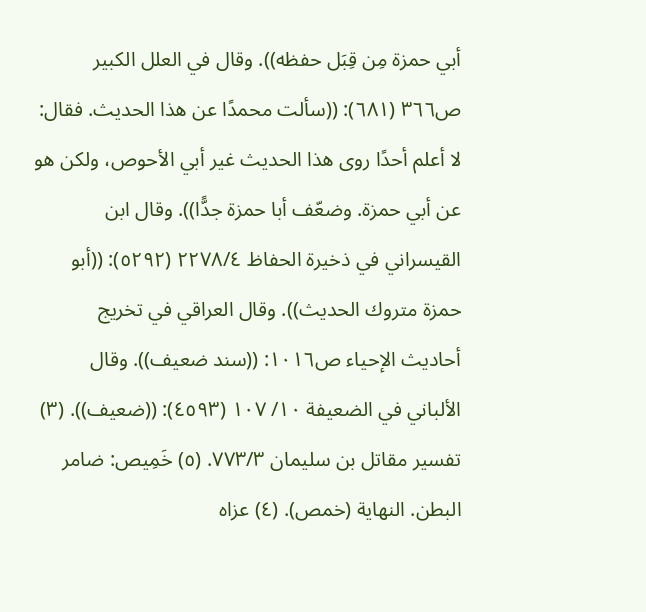أبي حمزة مِن قِبَل حفظه)). وقال في العلل الكبير ص٣٦٦ (٦٨١): ((سألت محمدًا عن هذا الحديث. فقال: لا أعلم أحدًا روى هذا الحديث غير أبي الأحوص، ولكن هو عن أبي حمزة. وضعّف أبا حمزة جدًّا)). وقال ابن القيسراني في ذخيرة الحفاظ ٢٢٧٨/٤ (٥٢٩٢): ((أبو حمزة متروك الحديث)). وقال العراقي في تخريج أحاديث الإحياء ص١٠١٦: ((سند ضعيف)). وقال الألباني في الضعيفة ١٠/ ١٠٧ (٤٥٩٣): ((ضعيف)). (٣) تفسير مقاتل بن سليمان ٧٧٣/٣. (٥) خَمِيص: ضامر البطن. النهاية (خمص). (٤) عزاه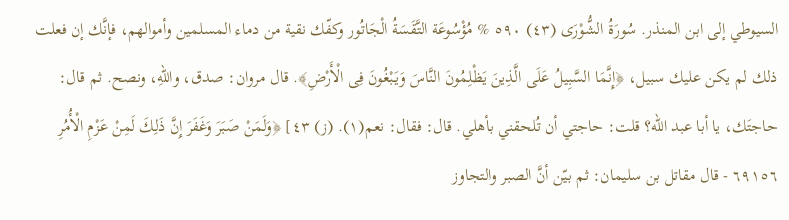السيوطي إلى ابن المنذر. سُورَةُ الشُّوْرَى (٤٣) ٥٩٠ % مُؤْسُوعَة التَّقَسَةُ الْجَاتُور وكفّك نقية من دماء المسلمين وأموالهم، فإنَّك إن فعلت ذلك لم يكن عليك سبيل، ﴿إِنَّمَا السَّبِيلُ عَلَى الَّذِينَ يَظْلِمُونَ النَّاسَ وَيَبْغُونَ فِى الْأَرْضِ﴾. قال مروان: صدق، واللهِ، ونصح. ثم قال: حاجتَك، يا أبا عبد الله؟ قلت: حاجتي أن تُلحقني بأهلي. قال: فقال: نعم(١). (ز) ٤٣] ﴿وَلَمَنْ صَبَرَ وَغَفَرَ إِنَّ ذَلِكَ لَمِنْ عَزْمِ الْأُمُرِ ٦٩١٥٦ - قال مقاتل بن سليمان: ثم بيّن أنَّ الصبر والتجاوز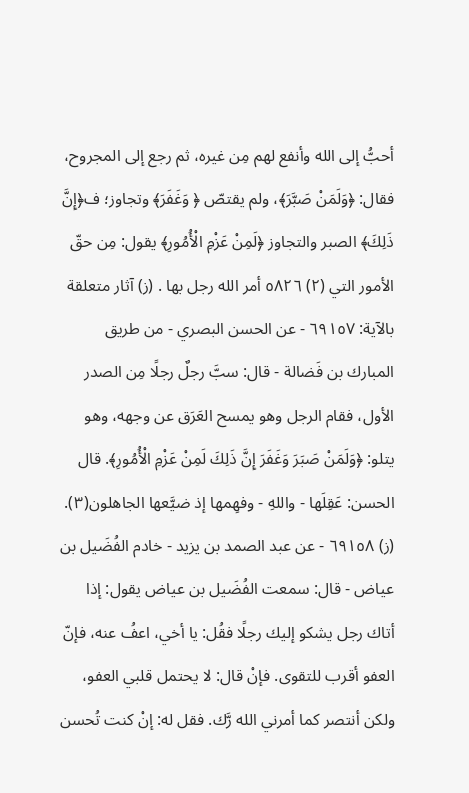أحبُّ إلى الله وأنفع لهم مِن غيره، ثم رجع إلى المجروح، فقال: ﴿وَلَمَنْ صَبَّرَ﴾، ولم يقتصّ ﴿ وَغَفَرَ﴾ وتجاوز؛ ف﴿إِنَّ ذَلِكَ﴾ الصبر والتجاوز ﴿لَمِنْ عَزْمِ الْأُمُورِ﴾ يقول: مِن حقّ الأمور التي (٢) ٥٨٢٦ أمر الله رجل بها . (ز) آثار متعلقة بالآية: ٦٩١٥٧ - عن الحسن البصري - من طريق المبارك بن فَضالة - قال: سبَّ رجلٌ رجلًا مِن الصدر الأول، فقام الرجل وهو يمسح العَرَق عن وجهه، وهو يتلو: ﴿وَلَمَنْ صَبَرَ وَغَفَرَ إِنَّ ذَلِكَ لَمِنْ عَزْمِ الْأُمُورِ﴾. قال الحسن: عَقِلَها - واللهِ - وفهِمها إذ ضيَّعها الجاهلون(٣). (ز) ٦٩١٥٨ - عن عبد الصمد بن يزيد - خادم الفُضَيل بن عياض - قال: سمعت الفُضَيل بن عياض يقول: إذا أتاك رجل يشكو إليك رجلًا فقُل: يا أخي، اعفُ عنه، فإنّ العفو أقرب للتقوى. فإنْ قال: لا يحتمل قلبي العفو، ولكن أنتصر كما أمرني الله رَّك. فقل له: إنْ كنت تُحسن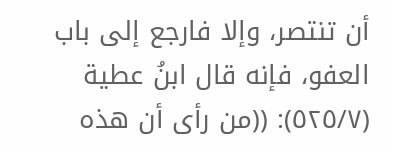أن تنتصر، وإلا فارجع إلى باب العفو، فإنه قال ابنُ عطية (٥٢٥/٧): ((من رأى أن هذه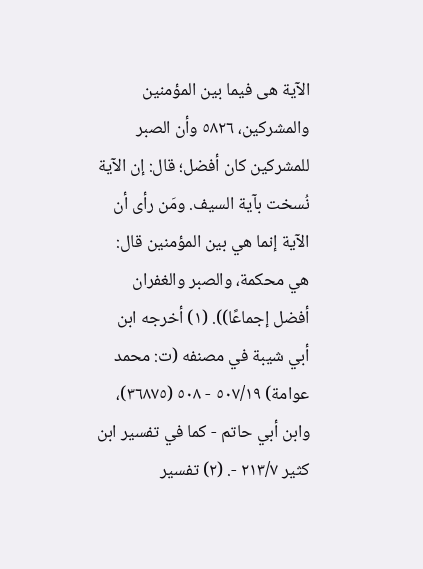الآية هى فيما بين المؤمنين والمشركين، ٥٨٢٦ وأن الصبر للمشركين كان أفضل؛ قال: إن الآية نُسخت بآية السيف. ومَن رأى أن الآية إنما هي بين المؤمنين قال: هي محكمة، والصبر والغفران أفضل إجماعًا)). (١) أخرجه ابن أبي شيبة في مصنفه (ت: محمد عوامة) ٥٠٧/١٩ - ٥٠٨ (٣٦٨٧٥)، وابن أبي حاتم - كما في تفسير ابن كثير ٢١٣/٧ -. (٢) تفسير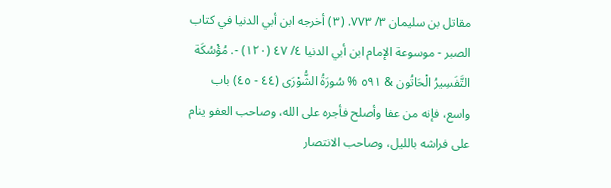مقاتل بن سليمان ٣/ ٧٧٣. (٣) أخرجه ابن أبي الدنيا في كتاب الصبر - موسوعة الإمام ابن أبي الدنيا ٤/ ٤٧ (١٢٠) -. مُؤْسُكَة التَّفَسِيرُ الْحَاتُون & ٥٩١ % سُورَةُ الشُّوْرَى (٤٤ - ٤٥) باب واسع، فإنه من عفا وأصلح فأجره على الله، وصاحب العفو ينام على فراشه بالليل، وصاحب الانتصار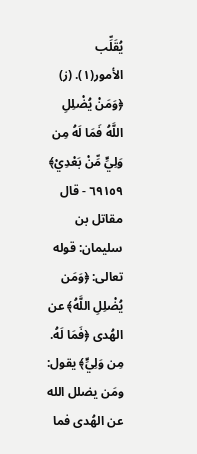يُقَلِّب الأمور(١). (ز) ﴿وَمَنْ يُضْلِلِ اللَّهُ فَمَا لَهُ مِن وَلِيٍّ مِّنْ بَعْدِيْ﴾ ٦٩١٥٩ - قال مقاتل بن سليمان: قوله تعالى: ﴿وَمَن يُضْلِلِ اللَّهُ﴾ عن الهُدى ﴿فَمَا لَهُ. مِن وَلِيٍّ﴾ يقول: ومَن يضلل الله عن الهُدى فما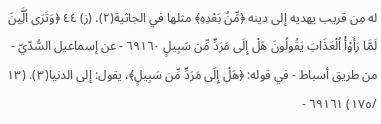له مِن قريب يهديه إلى دينه ﴿مِّنُ بَعْدِهِ﴾ مثلها في الجاثية(٢). (ز) ٤٤ ﴿وَتَرَى اُلَِّينَ لَمَّا رَأَوْأْ اُلْعَذَابَ يَقُولُونَ هَلْ إِلَى مَرَدٍّ مِّن سَبِيلٍ ٦٩١٦٠ - عن إسماعيل السُّدّيّ - من طريق أسباط - في قوله: ﴿هَلْ إِلَى مَرَدٍّ مِّن سَبِيلٍ﴾، يقول: إلى الدنيا(٣). (١٣ /١٧٥) ٦٩١٦١ -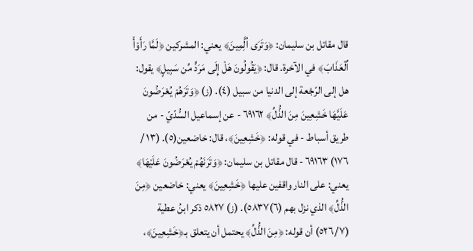قال مقاتل بن سليمان: ﴿وَتَرَى اُلَِّمِينَ﴾ يعني: المشركين ﴿لَمَّا رَأَوْأْ اٌلْعَذَابَ﴾ في الآخرة. قال: ﴿يَقُولُونَ هَلْ إِلَى مَرَدٍّ مِّن سَبِيلٍ﴾ يقول: هل إلى الرّجْعة إلى الدنيا من سبيل (٤). (ز) ﴿وَتَرَهُمْ يُعْرَضُونَ عَلَيَّهَا خَشِعِينَ مِنَ الذُّلِّ﴾ ٦٩١٦٢ - عن إسماعيل السُّدّيّ - من طريق أسباط - في قوله: ﴿خَشِعِينَ﴾، قال: خاضعين(٥). (١٣ / ١٧٦) ٦٩١٦٣ - قال مقاتل بن سليمان: ﴿وَتَرَنَهُمْ يُعْرَضُونَ عَلَيْهَا﴾ يعني: على النار واقفين عليها ﴿خَشِعِينَ﴾ يعني: خاضعين ﴿مِنَ الذُّلِّ﴾ الذي نزل بهم (٦)٥٨٣٧). (ز) ٥٨٢٧ ذكر ابنُ عطية (٥٢٦/٧) أن قوله: ﴿مِنَ الذُّلِّ﴾ يحتمل أن يتعلق بـ﴿خَشِعِينَ﴾،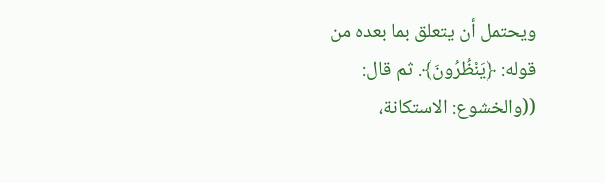ويحتمل أن يتعلق بما بعده من قوله: ﴿يَنْظُرُونَ﴾. ثم قال: ((والخشوع: الاستكانة،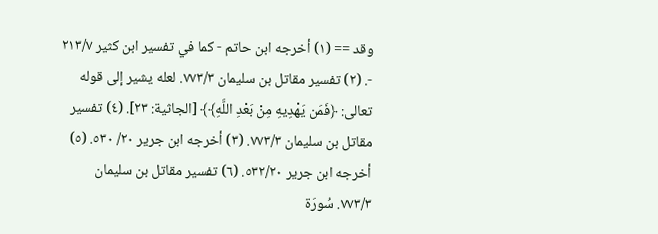وقد == (١) أخرجه ابن حاتم - كما في تفسير ابن كثير ٢١٣/٧ -. (٢) تفسير مقاتل بن سليمان ٧٧٣/٣. لعله يشير إلى قوله تعالى: ﴿فَمَن يَهْدِيهِ مِنْ بَعْدِ اللَّهِ﴾﴾ [الجاثية: ٢٣]. (٤) تفسير مقاتل بن سليمان ٧٧٣/٣. (٣) أخرجه ابن جرير ٢٠/ ٥٣٠. (٥) أخرجه ابن جرير ٥٣٢/٢٠. (٦) تفسير مقاتل بن سليمان ٧٧٣/٣. سُورَة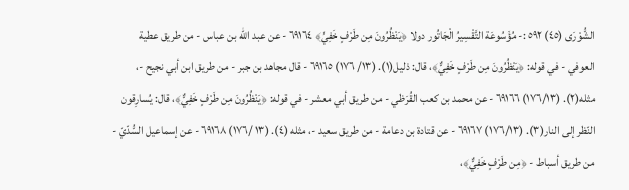الشُّوْرَى (٤٥) ٥٩٢ :- مُؤَسُوعَة التَّقْسِيرُ الْجَاتُور دولا ﴿يَنْظُرُونَ مِن طَرْفٍ خَفِيٍّ﴾ ٦٩١٦٤ - عن عبد الله بن عباس - من طريق عطية العوفي - في قوله: ﴿يَنْظُرُونَ مِن طَرْفٍ خَفِيٌّ﴾، قال: ذليل(١). (١٣/ ١٧٦) ٦٩١٦٥ - قال مجاهد بن جبر - من طريق ابن أبي نجيح -، مثله(٢). (١٧٦/١٣) ٦٩١٦٦ - عن محمد بن كعب القُرَظي - من طريق أبي معشر - في قوله: ﴿يَنْظُرُونَ مِن طَرْفٍ خَفِيٌّ﴾، قال: يُسارِقون النّظر إلى النار(٣). (١٧٦/١٣) ٦٩١٦٧ - عن قتادة بن دعامة - من طريق سعيد -، مثله (٤). (١٣ /١٧٦) ٦٩١٦٨ - عن إسماعيل السُّدّيّ - من طريق أسباط - ﴿مِن طَرْفٍ خَفِيٌّ﴾،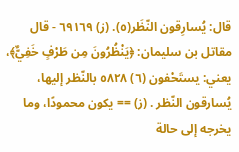قال: يُسارِقون النّظَر(٥). (ز) ٦٩١٦٩ - قال مقاتل بن سليمان: ﴿يَنْظُرُونَ مِن طَرْفٍ خَفِيٌّ﴾، يعني: يستَحْفون (٦) ٥٨٢٨ بالنّظر إليها، يُسارقون النّظر . (ز) == يكون محمودًا، وما يخرجه إلى حالة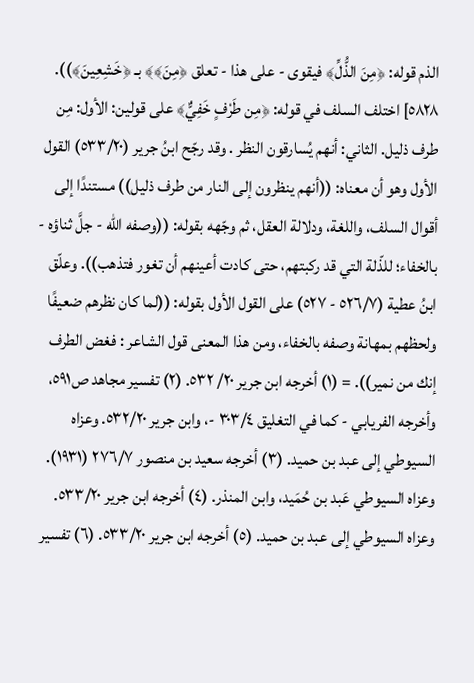الذم قوله: ﴿مِنَ الذُّلِّ﴾ فيقوى - على هذا - تعلق ﴿مِنَ﴾﴾ بـ ﴿خَشِعِينَ﴾)). ٥٨٢٨] اختلف السلف في قوله: ﴿مِن طَرْفٍ خَفِيٌّ﴾ على قولين: الأول: مِن طرف ذليل. الثاني: أنهم يُسارقون النظر . وقد رجّح ابنُ جرير (٥٣٣/٢٠) القول الأول وهو أن معناه: ((أنهم ينظرون إلى النار من طرف ذليل)) مستندًا إلى أقوال السلف، واللغة، ودلالة العقل، ثم وجّهه بقوله: ((وصفه الله - جلَّ ثناؤه - بالخفاء؛ للذّلة التي قد ركبتهم، حتى كادت أعينهم أن تغور فتذهب)). وعلّق ابنُ عطية (٥٢٦/٧ - ٥٢٧) على القول الأول بقوله: ((لما كان نظرهم ضعيفًا ولحظهم بمهانة وصفه بالخفاء، ومن هذا المعنى قول الشاعر : فغض الطرف إنك من نمير)). = (١) أخرجه ابن جرير ٢٠/ ٥٣٢. (٢) تفسير مجاهد ص٥٩١، وأخرجه الفريابي - كما في التغليق ٣٠٣/٤ -، وابن جرير ٥٣٢/٢٠. وعزاه السيوطي إلى عبد بن حميد. (٣) أخرجه سعيد بن منصور ٢٧٦/٧ (١٩٣١). وعزاه السيوطي عَبد بن حُمَيد، وابن المنذر. (٤) أخرجه ابن جرير ٥٣٣/٢٠. وعزاه السيوطي إلى عبد بن حميد. (٥) أخرجه ابن جرير ٥٣٣/٢٠. (٦) تفسير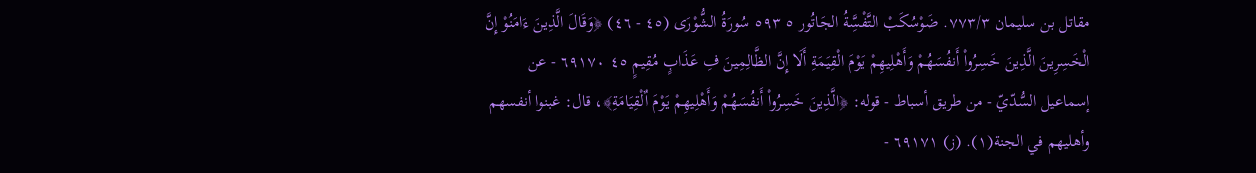مقاتل بن سليمان ٧٧٣/٣. ضَوْسُكَبْ التَّفْسَِّةُ الجَاتُور ٥ ٥٩٣ سُورَةُ الشُّوْرَى (٤٥ - ٤٦) ﴿وَقَالَ الَّذِينَ ءَامَنُوْ إِنَّ الْخَسِرِينَ الَّذِينَ خَسِرُواْ أَنفُسَهُمْ وَأَهْلِيهِمْ يَوْمَ الْقِيَمَةِ أَلَا إِنَّ الظَّالِمِينَ فِ عَذَابٍ مُقِيمٍ ٤٥ ٦٩١٧٠ - عن إسماعيل السُّدّيّ - من طريق أسباط - قوله: ﴿الَّذِينَ خَسِرُواْ أَنفُسَهُمْ وَأَهْلِيهِمْ يَوْمَ اٌلْقِيَامَةِ﴾، قال: غبنوا أنفسهم وأهليهم في الجنة(١). (ز) ٦٩١٧١ -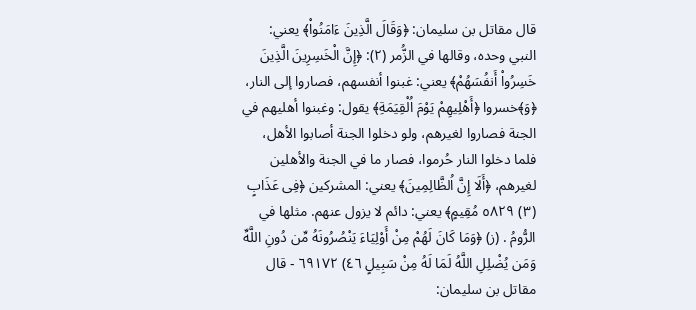قال مقاتل بن سليمان: ﴿وَقَالَ الَّذِينَ ءَامَنُواْ﴾ يعني: النبي وحده، وقالها في الزُّمر (٢): ﴿إِنَّ الْخَسِرِينَ الَّذِينَ خَسِرُواْ أَنفُسَهُمْ﴾ يعني: غبنوا أنفسهم، فصاروا إلى النار، ﴿وَ﴾خسروا ﴿أَهْلِيهِمْ يَوْمَ اُلْقِيَمَةِ﴾ يقول: وغبنوا أهليهم في الجنة فصاروا لغيرهم، ولو دخلوا الجنة أصابوا الأهل، فلما دخلوا النار حُرموا، فصار ما في الجنة والأهلين لغيرهم، ﴿أَلَا إِنَّ اُلظَّالِمِينَ﴾ يعني: المشركين ﴿فِى عَذَابٍ (٣) ٥٨٢٩ مُقِيمٍ﴾ يعني: دائم لا يزول عنهم. مثلها في الرُّومُ . (ز) ﴿وَمَا كَانَ لَهُمْ مِنْ أَوْلِيَاءَ يَنْصُرُونَهُ مِّن دُونِ اللَّهِّ وَمَن يُضْلِلِ اللَّهُ لَمَا لَهُ مِنْ سَبِيلٍ ٤٦) ٦٩١٧٢ - قال مقاتل بن سليمان: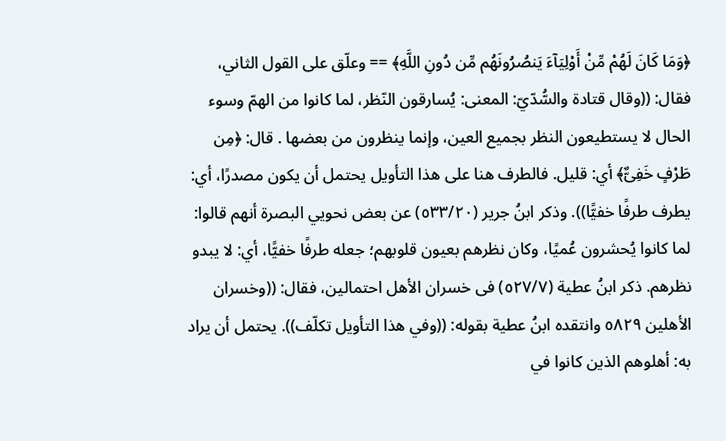﴿وَمَا كَانَ لَهُمْ مِّنْ أَوْلِيَآءَ يَنصُرُونَهُم مِّن دُونِ اللَّهِ﴾ == وعلّق على القول الثاني، فقال: ((وقال قتادة والسُّدّيّ: المعنى: يُسارقون النّظر، لما كانوا من الهمّ وسوء الحال لا يستطيعون النظر بجميع العين، وإنما ينظرون من بعضها . قال: ﴿مِن طَرْفٍ خَفِىٌّ﴾ أي: قليل. فالطرف هنا على هذا التأويل يحتمل أن يكون مصدرًا، أي: يطرف طرفًا خفيًّا)). وذكر ابنُ جرير (٥٣٣/٢٠) عن بعض نحويي البصرة أنهم قالوا: لما كانوا يُحشرون عُميًا، وكان نظرهم بعيون قلوبهم؛ جعله طرفًا خفيًّا، أي: لا يبدو نظرهم. ذكر ابنُ عطية (٥٢٧/٧) فى خسران الأهل احتمالين، فقال: ((وخسران الأهلين ٥٨٢٩ وانتقده ابنُ عطية بقوله: ((وفي هذا التأويل تكلّف)). يحتمل أن يراد به: أهلوهم الذين كانوا في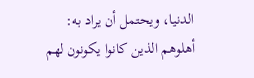الدنيا، ويحتمل أن يراد به: أهلوهم الذين كانوا يكونون لهم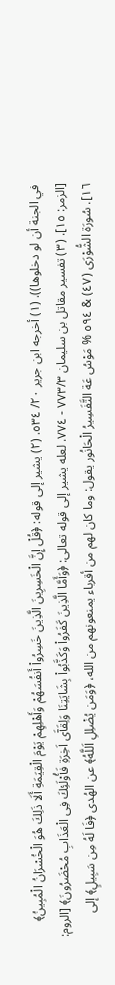في الجنة أن لو دخلوها)). (١) أخرجه ابن جرير ٢٠/ ٥٣٤. (٢) يشير إلى قوله: ﴿قُلْ إِنَّ الْخَسِرِينَ الَّذِينَ خَسِرُواْ أَنفُسَهُمْ وَأَهْلِهِمْ يَوْمَ الْقِيَمَةِ أَلَا ذَلِكَ هُوَ الْخُسْرَانُ الْمُبِينُ﴾ [الزمر: ١٥]. (٣) تفسير مقاتل بن سليمان ٧٧٣/٣ - ٧٧٤. لعله يشير إلى قوله تعالى: ﴿وَأَمَّا الَّذِينَ كَفَرُواْ وَكَذَّبُواْ بِشَايَتِنَا وَلِقَآَى اَخِرَةِ فَأُوْلَئِكَ فِى الْعَذَابِ مُحْضَرُونَ﴾ [الروم: ١٦]. سُورَة الشُّوْرَى (٤٧) & ٥٩٤ % مَوْسُ عَة التَّفَسِيرُ الْحَانُور يقول: وما كان لهم من أقرباء يمنعونهم من الله، ﴿وَمَن يُضْلِلِ اَللَّهُ﴾ عن الهُدى ﴿فَا لَهُ مِن سَبِيلٍ﴾ إلى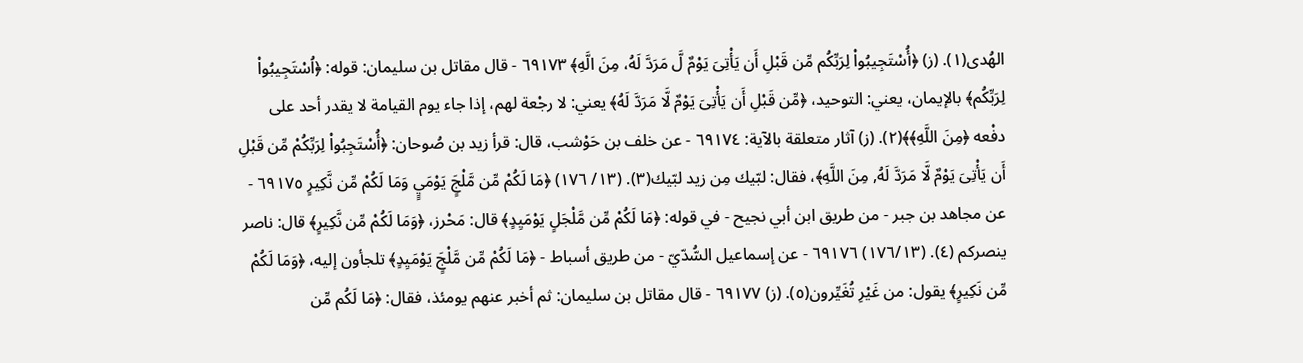الهُدى(١). (ز) ﴿أُسْتَجِيبُواْ لِرَبِّكُم مِّن قَبْلِ أَن يَأْتِىَ يَوْمٌ لَّ مَرَدَّ لَهُ، مِنَ الَّهِ﴾ ٦٩١٧٣ - قال مقاتل بن سليمان: قوله: ﴿اُسْتَجِيبُواْ لِرَبِّكُم﴾ بالإيمان، يعني: التوحيد، ﴿مِّن قَبْلِ أَن يَأْتِىَ يَوْمٌ لَّا مَرَدَّ لَهُ﴾ يعني: لا رجْعة لهم، إذا جاء يوم القيامة لا يقدر أحد على دفْعه ﴿مِنَ اللَّهِ﴾﴾(٢). (ز) آثار متعلقة بالآية: ٦٩١٧٤ - عن خلف بن حَوْشب، قال: قرأ زيد بن صُوحان: ﴿أُسْتَجِبُواْ لِرَبِّكُمْ مِّن قَبْلِ أَن يَأْتِىَ يَوْمٌ لَّا مَرَدَّ لَهُ, مِنَ اللَّهِ﴾، فقال: لبّيك مِن زيد لبّيك(٣). (١٣/ ١٧٦) ﴿مَا لَكُمْ مِّن مَّلْجٍَ يَوْمَيٍِ وَمَا لَكُمْ مِّن نَّكِيرٍ ٦٩١٧٥ - عن مجاهد بن جبر - من طريق ابن أبي نجيح - في قوله: ﴿مَا لَكُمْ مِّن مَّلْجَلٍ يَوْمَيِدٍ﴾ قال: مَحْرز، ﴿وَمَا لَكُمْ مِّن نَّكِيرٍ﴾ قال: ناصر ينصركم (٤). (١٧٦/١٣) ٦٩١٧٦ - عن إسماعيل السُّدّيّ - من طريق أسباط - ﴿مَا لَكُمْ مِّن مَّلْجٍَ يَوْمَيِدٍ﴾ تلجأون إليه، ﴿وَمَا لَكُمْ مِّن نَكِيرٍ﴾ يقول: من غَيْرِ تُغَيِّرون(٥). (ز) ٦٩١٧٧ - قال مقاتل بن سليمان: ثم أخبر عنهم يومئذ، فقال: ﴿مَا لَكُم مِّن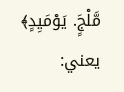مَّلْجٍَ. يَوْمَيِدٍ﴾ يعني: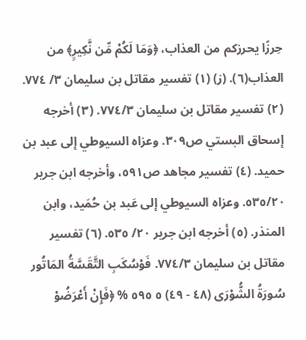حِرزًا يحرزكم من العذاب، ﴿وَمَا لَكُمْ مِّن نَّكِيرٍ﴾ من العذاب(٦). (ز) (١) تفسير مقاتل بن سليمان ٣/ ٧٧٤. (٢) تفسير مقاتل بن سليمان ٧٧٤/٣. (٣) أخرجه إسحاق البستي ص٣٠٩. وعزاه السيوطي إلى عبد بن حميد. (٤) تفسير مجاهد ص٥٩١، وأخرجه ابن جرير ٥٣٥/٢٠. وعزاه السيوطي إلى عَبد بن حُمَيد، وابن المنذر. (٥) أخرجه ابن جرير ٢٠/ ٥٣٥. (٦) تفسير مقاتل بن سليمان ٧٧٤/٣. فَوْسُكَبِ التَّقَسَّةُ المَاتُور سُورَةُ الشُّوْرَى (٤٨ - ٤٩) ٥ ٥٩٥ % ﴿فَإِنْ أَعْرَضُوْ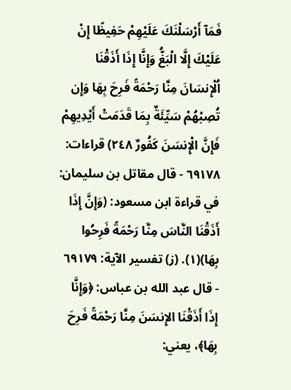فَمَآ أَرْسَلْنَكَ عَلَيْهِمْ حَفِيظًا إِنْ عَلَيْكَ إِلَّا الْبَغُّ وَإِنَّا إِذَا أَذَقْنَا اُلْإِنسَانَ مِنَّا رَحْمَةً فَرِحَ بِهَا وَإِن تُصِبْهُمْ سَيِّئَةٌ بِمَا قَدَمَتْ أَيْدِيهِمْ فَإِنَّ الْإِنسَنَ كَفُورٌ ٢٤٨) قراءات: ٦٩١٧٨ - قال مقاتل بن سليمان: في قراءة ابن مسعود: (وَإِنَّ إِذَا أَذَقْنَا النَّاسَ مِنَّا رَحْمَةً فَرِحُوا بِهَا)(١). (ز) تفسير الآية: ٦٩١٧٩ - قال عبد الله بن عباس: ﴿وَإِنَّا إِذَا أَذَقْنَا الإِنسَنَ مِنَّا رَحْمَةً فَرِحَ بِهَا﴾، يعني: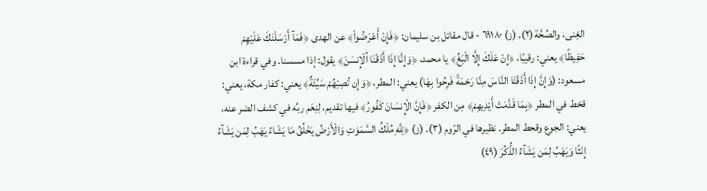الغِنى، والصِّحَّة(٢). (ز) ٦٩١٨٠ - قال مقاتل بن سليمان: ﴿فَإِنْ أَعْرَضُواْ﴾ عن الهدى ﴿فَمَآ أَرْسَلْنَكَ عَلَيْهِمْ حَفِيظًا﴾ يعني: رقيبًا، ﴿إِنْ عَلَكَ إِلَّا الْبَغُ﴾ يا محمد، ﴿وَإِنَّا إِذَا أَذَقْنَا اُلْإِنسَنَ﴾ يقول: إذا مسسنا. وفي قراءة ابن مسعود: (وَإِنَّ إِذَا أَذَقْنَا النَّاسَ مِنَّا رَحْمَةً فَرِحُوا بِهَا) يعني: المطر، ﴿وَإِن تُصِبْهُمْ سَيِّئَةٌ﴾ يعني: كفار مكة، يعني: قحْط في المطر ﴿بِمَا قَدَّمَتْ أَيْدِيهِمْ﴾ مِن الكفر ﴿فَإِنَّ الْإِنسَانَ كَفُورُ﴾ فيها تقديم، لِنِعَم ربِّه في كشف الضر عنه، يعني: الجوع وقحط المطر. نظيرها في الرّوم (٣). (ز) ﴿لِلَّهِ مُلْكُ السَّمَوَتِ وَالْأَرْضِّ يَخْلُقُ مَا يَشَاءُ يَهَبُ لِمَن يَشَآءُ إِنَثًا وَيَهَبُ لِمَن يَشَآءُ الذُّكُرَ (٤٩)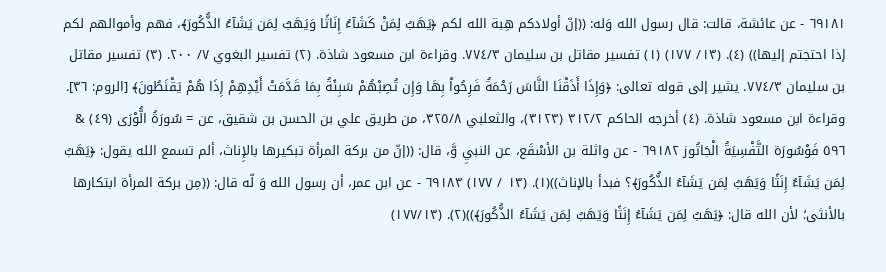٦٩١٨١ - عن عائشة، قالت: قال رسول الله وَله: ((إنّ أولادكم هِبة الله لكم ﴿يَهَبُ لِمَنْ كَشَآءُ إِنَاثًا وَيَهَبُ لِمَن يَشَآءُ الذُّكُورَ﴾، فهم وأموالهم لكم إذا احتجتم إليها)) (٤). (١٣/ ١٧٧) (١) تفسير مقاتل بن سليمان ٧٧٤/٣. وقراءة ابن مسعود شاذة. (٢) تفسير البغوي ٧/ ٢٠٠. (٣) تفسير مقاتل بن سليمان ٧٧٤/٣. يشير إلى قوله تعالى: ﴿وَإِذَا أَذَقْنَا النَّاسَ رَحْمَةُ فَرِحُواْ بِهَا وَإِن تُصِبْهُمْ سَبِئَةُ بِمَا قَدَّمَتْ أَيْدِهِمْ إِذَا هُمْ يَقْنَطُونَ﴾ [الروم: ٣٦]. وقراءة ابن مسعود شاذة. (٤) أخرجه الحاكم ٣١٢/٢ (٣١٢٣)، والثعلبي ٣٢٥/٨، من طريق علي بن الحسن بن شقيق، عن = سُورَةُ الُّوْرَى (٤٩) & ٥٩٦ فَوْسُورَة التَّفْسِيَةُ الْجَاتُوز ٦٩١٨٢ - عن واثلة بن الأسْقَع، عن النبيِ وَّ، قال: ((إنّ من بركة المرأة تبكيرها بالإِناث، ألم تسمع الله يقول: ﴿يَهَبُ لِمَن يَشَآءُ إِنَثًا وَيَهَبُ لِمَن يَشَآءُ الذُّكُورَ﴾؟ فبدأ بالإناث))(١). (١٣ / ١٧٧) ٦٩١٨٣ - عن ابن عمر، أن رسول الله وَ لّه قال: ((مِن بركة المرأة ابتكارها بالأنثى؛ لأن الله قال: ﴿يَهَبُ لِمَن يَشَآءُ إِنَثًا وَيَهَبُ لِمَن يَشَآءُ الذُّكُورَ﴾))(٢). (١٧٧/١٣)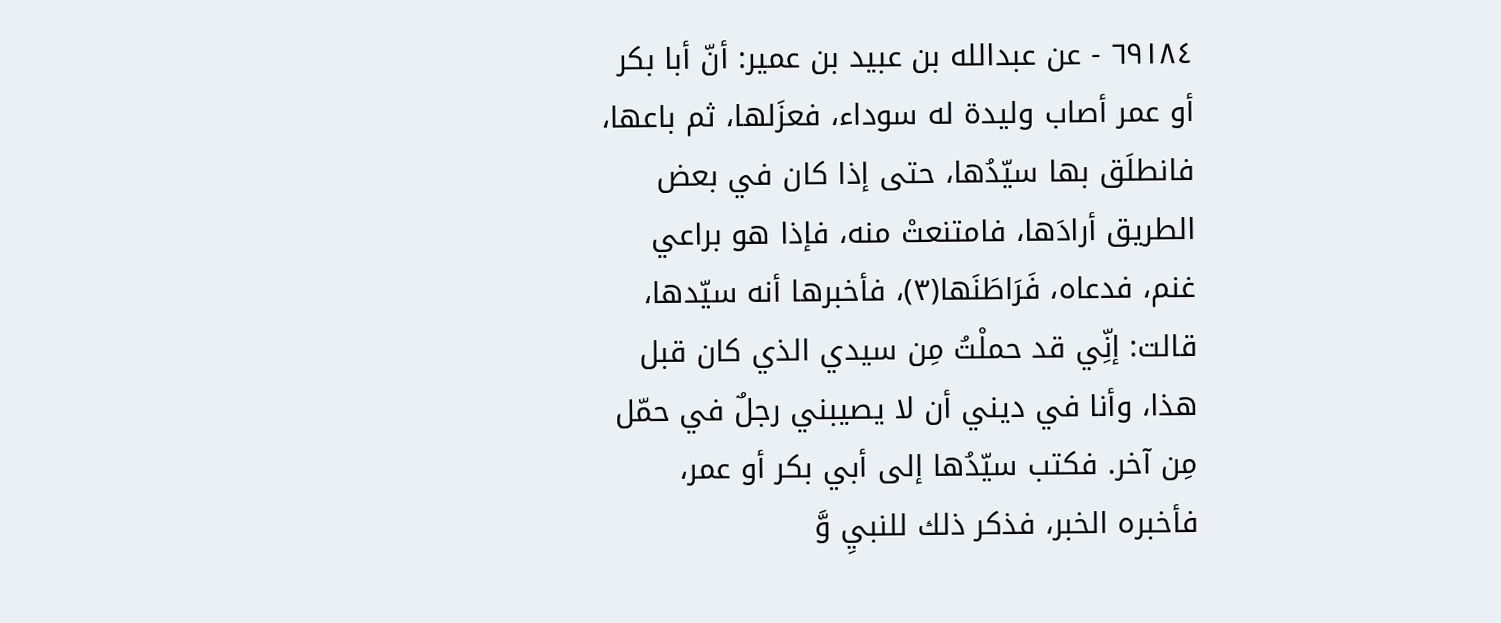٦٩١٨٤ - عن عبدالله بن عبيد بن عمير: أنّ أبا بكر أو عمر أصاب وليدة له سوداء، فعزَلها، ثم باعها، فانطلَق بها سيّدُها، حتى إذا كان في بعض الطريق أرادَها، فامتنعتْ منه، فإذا هو براعي غنم، فدعاه، فَرَاطَنَها(٣)، فأخبرها أنه سيّدها، قالت: إنِّي قد حملْتُ مِن سيدي الذي كان قبل هذا، وأنا في ديني أن لا يصيبني رجلٌ في حمّل مِن آخر. فكتب سيّدُها إلى أبي بكر أو عمر، فأخبره الخبر، فذكر ذلك للنبيِ وَّ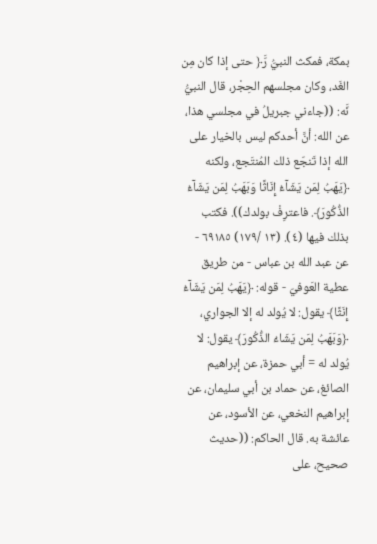بمكة، فمكث النبيُّ رَّ﴿ حتى إذا كان مِن الغَد، وكان مجلسهم الحِجْر، قال النبيُّ نَّه: ((جاءني جبريلُ في مجلسي هذا، عن الله: أنَّ أحدكم ليس بالخيار على الله إذا تَنجّع ذلك المُنتَجع، ولكنه ﴿يَهَبُ لِمَن يَشَآءُ إِنَاثًا وَبَهَبُ لِمَن يَشَآءُ الذُّكُورَ﴾. فاعترِفْ بولدك)). فكتب بذلك فيها (٤). (١٣ /١٧٩) ٦٩١٨٥ - عن عبد الله بن عباس - من طريق عطية العَوفيّ - قوله: ﴿يَهَبُ لِمَن يَشَآءُ إِنَثًا﴾ يقول: لا يُولد له إلا الجواري، ﴿وَبَهَبُ لِمَن يَشَاءُ الذُّكُورَ﴾ يقول: لا يُولد له = أبي حمزة، عن إبراهيم الصائغ، عن حماد بن أبي سليمان، عن إبراهيم النخعي، عن الأسود، عن عائشة به. قال الحاكم: ((حديث صحيح، على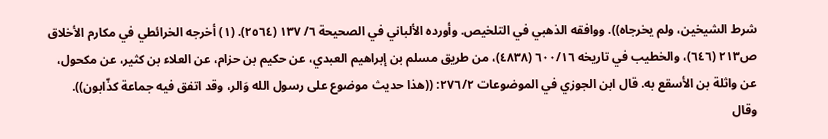شرط الشيخين، ولم يخرجاه)). ووافقه الذهبي في التلخيص. وأورده الألباني في الصحيحة ٦/ ١٣٧ (٢٥٦٤). (١) أخرجه الخرائطي في مكارم الأخلاق ص٢١٣ (٦٤٦)، والخطيب في تاريخه ٦٠٠/١٦ (٤٨٣٨)، من طريق مسلم بن إبراهيم العبدي، عن حكيم بن حزام، عن العلاء بن كثير، عن مكحول، عن واثلة بن الأسقع به. قال ابن الجوزي في الموضوعات ٢٧٦/٢: ((هذا حديث موضوع على رسول الله وَالر، وقد اتفق فيه جماعة كذّابون)). وقال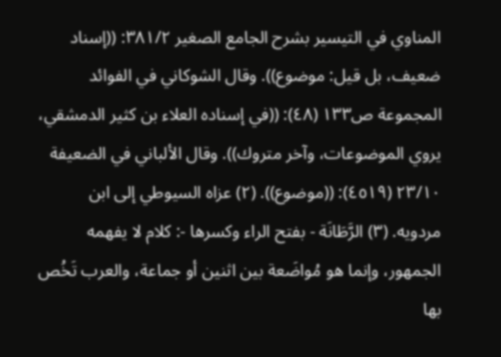المناوي في التيسير بشرح الجامع الصغير ٣٨١/٢: ((إسناد ضعيف، بل قيل: موضوع)). وقال الشوكاني في الفوائد المجموعة ص١٣٣ (٤٨): ((في إسناده العلاء بن كثير الدمشقي، يروي الموضوعات، وآخر متروك)). وقال الألباني في الضعيفة ٢٣/١٠ (٤٥١٩): ((موضوع)). (٢) عزاه السيوطي إلى ابن مردويه. (٣) الرَّطَانَة - بفتح الراء وكسرها -: كلام لا يفهمه الجمهور، وإنما هو مُواضَعة بين اثنين أو جماعة، والعرب تَخُص بها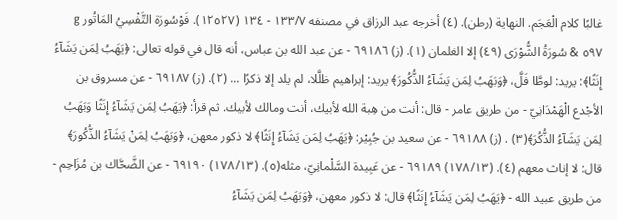غالبًا كلام الْعَجَم. النهاية (رطن). (٤) أخرجه عبد الرزاق في مصنفه ١٣٣/٧ - ١٣٤ (١٢٥٢٧). فَوْسُورَة التَّفْسِيُ المَاتُور g ٥٩٧ & سُورَةُ الشُّوْرَى (٤٩) إلا الغلمان (١). (ز) ٦٩١٨٦ - عن عبد الله بن عباس، أنه قال في قوله تعالى: ﴿يَهَبُ لِمَن يَشَآءُ إِنَثًا﴾: يريد: لوطَّا فَلَّ، ﴿وَبَهَبُ لِمَن يَشَآءُ الذُّكُورَ﴾ يريد: إبراهيم ظلَّلا، لم يلد إلا ذكرًا ... (٢). (ز) ٦٩١٨٧ - عن مسروق بن الأجْدع الْهَمْدَانِيّ - من طريق عامر - قال: أنت من هِبة الله لأبيك، أنت ومالك لأبيك. ثم قرأ: ﴿يَهَبُ لِمَن يَشَآءُ إِنَثًا وَبَهَبُ لِمَن يَشَآءُ الذُّكُرَ﴾(٣) . (ز) ٦٩١٨٨ - عن سعيد بن جُبِيْر: ﴿يَهَبُ لِمَن يَشَآءُ إِنَثًا﴾ لا ذكور معهن، ﴿وَبَهَبُ لِمَنْ يَشَآءُ الذُّكُورَ﴾ قال: لا إناث معهم (٤). (١٧٨/١٣) ٦٩١٨٩ - عن عَبِيدة السَّلْمانِيّ، مثله(٥). (١٧٨/١٣) ٦٩١٩٠ - عن الضَّحَّاك بن مُزَاحِم - من طريق عبيد الله - ﴿يَهَبُ لِمَن يَشَآءُ إِنَثًا﴾ قال: لا ذكور معهن، ﴿وَبَهَبُ لِمَن يَشَآءُ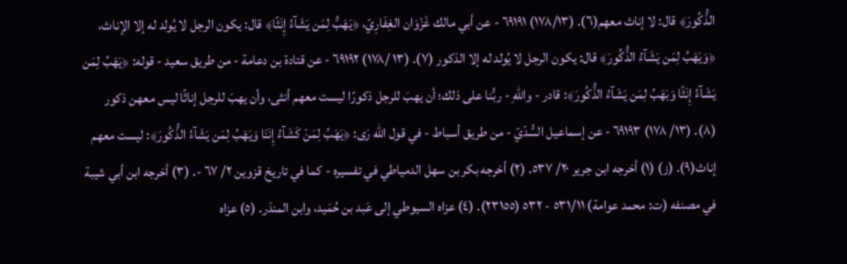الذُّكُورَ﴾ قال: لا إناث معهم(٦). (١٧٨/١٣) ٦٩١٩١ - عن أبي مالك غَزْوَان الغِفَارِيّ، ﴿يَهَبُّ لِمَن يَشَآءُ إِنَثًا﴾ قال: يكون الرجل لا يُولد له إلا الإناث، ﴿وَيَهَبُ لِمَن يَشَآءُ الذُّكُورَ﴾ قال: يكون الرجل لا يُولد له إلا الذكور (٧). (١٣ /١٧٨) ٦٩١٩٢ - عن قتادة بن دعامة - من طريق سعيد - قوله: ﴿يَهَبُ لِمَن يَشَآءُ إِنَثًا وَبَهَبُ لِمَن يَشَآءُ الذُّكُورَ﴾: قادر - واللهِ - ربُّنا على ذلك؛ أن يهبَ للرجل ذكورًا ليست معهم أنثى، وأن يهبَ للرجل إناثًا ليس معهن ذكور (٨). (١٣/ ١٧٨) ٦٩١٩٣ - عن إسماعيل السُّدّيّ - من طريق أسباط - في قول الله رَى: ﴿يَهَبُ لِمَنْ كَشَآءُ إِنَنَا وَيَهَبُ لِمَن يَشَآءُ الذُّكُورَ﴾: ليست معهم إناث(٩). (ز) (١) أخرجه ابن جرير ٢٠/ ٥٣٧. (٢) أخرجه بكر بن سهل الدمياطي في تفسيره - كما في تاريخ قزوين ٢/ ٦٧ -. (٣) أخرجه ابن أبي شيبة في مصنفه (ت: محمد عوامة) ٥٣١/١١ - ٥٣٢ (٢٣١٥٥). (٤) عزاه السيوطي إلى عَبد بن حُمَيد، وابن المنذر. (٥) عزاه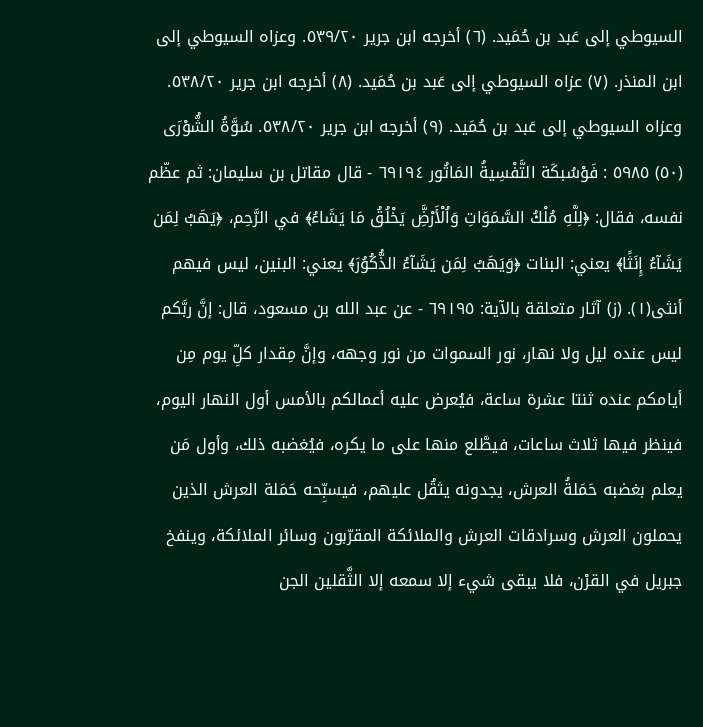السيوطي إلى عَبد بن حُمَيد. (٦) أخرجه ابن جرير ٥٣٩/٢٠. وعزاه السيوطي إلى ابن المنذر. (٧) عزاه السيوطي إلى عَبد بن حُمَيد. (٨) أخرجه ابن جرير ٥٣٨/٢٠. وعزاه السيوطي إلى عَبد بن حُمَيد. (٩) أخرجه ابن جرير ٥٣٨/٢٠. سُوَّةُ الشُّوْرَى (٥٠) ٥٩٨٥ : فَوْسُبكَة التَّفْسِيةُ المَاتُور ٦٩١٩٤ - قال مقاتل بن سليمان: ثم عظّم نفسه، فقال: ﴿لِلَّهِ مُلْكُ السَّمَوَاتِ وَاُلْأَرْضَِّ يَخْلُقُ مَا يَشَاءُ﴾ في الرَّحِم، ﴿يَهَبُ لِمَن يَشَآءُ إِنَثًا﴾ يعني: البنات ﴿وَيَهَبُ لِمَن يَشَآءُ الذُّكُوُرَ﴾ يعني: البنين، ليس فيهم أنثى(١). (ز) آثار متعلقة بالآية: ٦٩١٩٥ - عن عبد الله بن مسعود، قال: إنَّ ربَّكم ليس عنده ليل ولا نهار، نور السموات من نور وجهه، وإنَّ مِقدار كلِّ يوم مِن أيامكم عنده ثنتا عشرة ساعة، فيُعرض عليه أعمالكم بالأمس أول النهار اليوم، فينظر فيها ثلاث ساعات، فيطَّلع منها على ما يكره، فيُغضبه ذلك، وأول مَن يعلم بغضبه حَمَلةُ العرش، يجدونه يثقُل عليهم، فيسبِّحه حَمَلة العرش الذين يحملون العرش وسرادقات العرش والملائكة المقرّبون وسائر الملائكة، وينفخ جبريل في القرْن، فلا يبقى شيء إلا سمعه إلا الثَّقلين الجن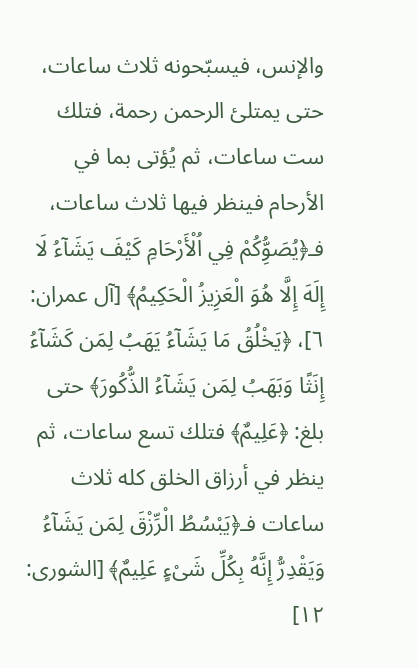والإنس، فيسبّحونه ثلاث ساعات، حتى يمتلئ الرحمن رحمة، فتلك ست ساعات، ثم يُؤتى بما في الأرحام فينظر فيها ثلاث ساعات، فـ﴿يُصَوُِّكُمْ فِي اُلْأَرْحَامِ كَيْفَ يَشَآءُ لَا إِلَهَ إِلَّا هُوَ الْعَزِيزُ الْحَكِيمُ﴾ [آل عمران: ٦]، ﴿يَخْلُقُ مَا يَشَآءُ يَهَبُ لِمَن كَشَآءُ إِنَثًا وَبَهَبُ لِمَن يَشَآءُ الذُّكُورَ﴾ حتى بلغ: ﴿عَلِيمٌ﴾ فتلك تسع ساعات، ثم ينظر في أرزاق الخلق كله ثلاث ساعات فـ﴿يَبْسُطُ الْرِّزْقَ لِمَن يَشَآءُ وَيَقْدِرُّ إِنَّهُ بِكُلِّ شَىْءٍ عَلِيمٌ﴾ [الشورى: ١٢]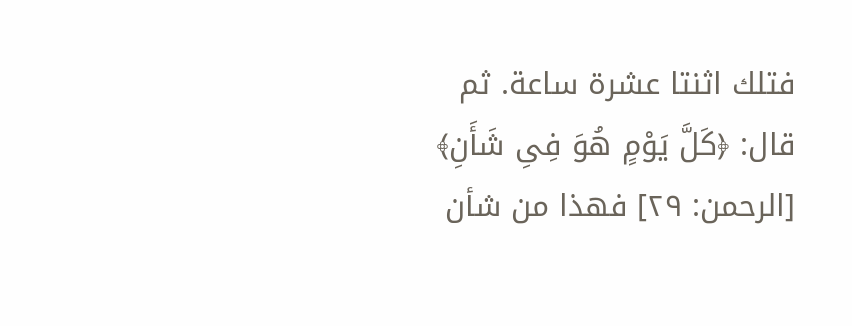فتلك اثنتا عشرة ساعة. ثم قال: ﴿كَلَّ يَوْمٍ هُوَ فِىِ شَأَنِ﴾ [الرحمن: ٢٩] فهذا من شأن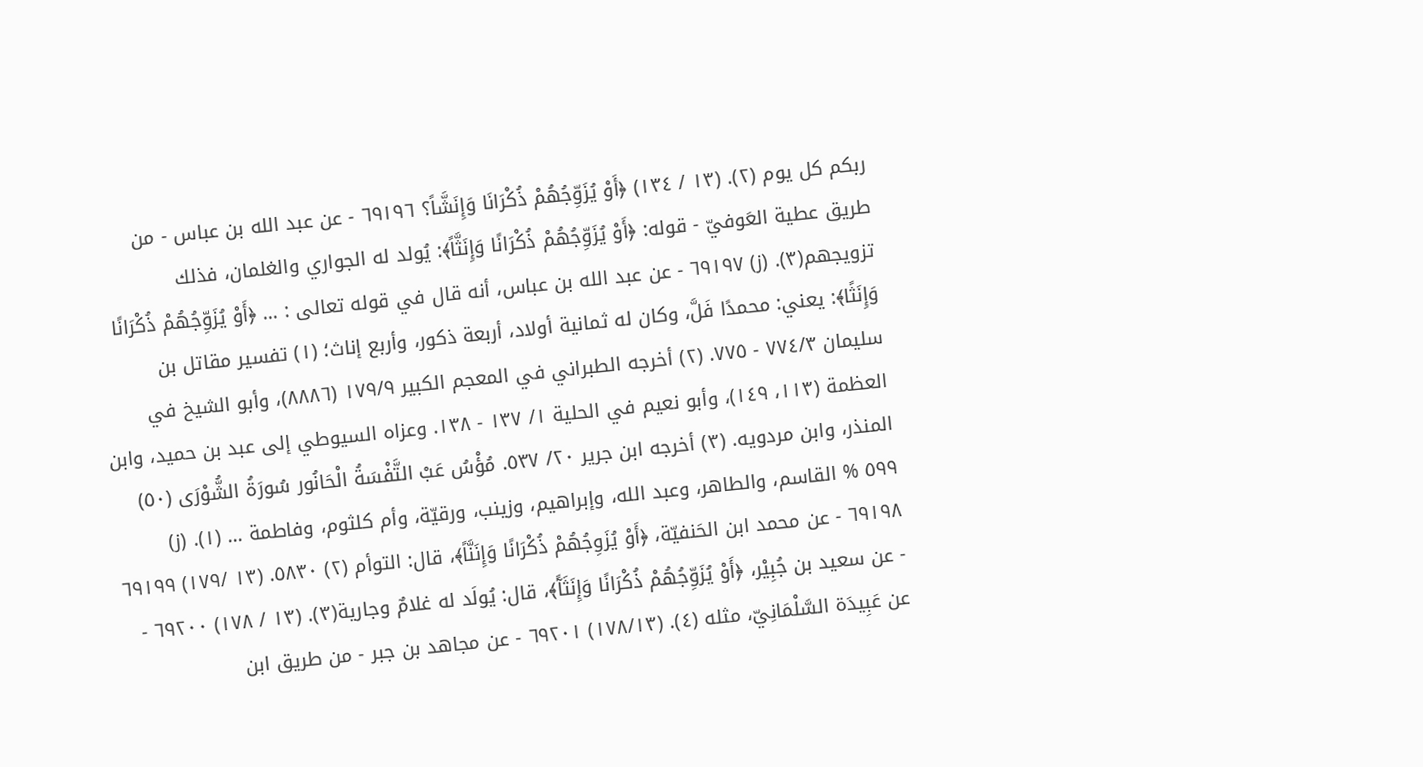ربكم كل يوم (٢). (١٣ / ١٣٤) ﴿أَوْ يُزَوِّجُهُمْ ذُكْرَانَا وَإِنَشَّاً؟ ٦٩١٩٦ - عن عبد الله بن عباس - من طريق عطية العَوفيّ - قوله: ﴿أَوْ يُزَوِّجُهُمْ ذُكْرَانًا وَإِنَثَّاً﴾: يُولد له الجواري والغلمان، فذلك تزويجهم(٣). (ز) ٦٩١٩٧ - عن عبد الله بن عباس، أنه قال في قوله تعالى : ... ﴿أَوْ يُزَوِّجُهُمْ ذُكْرَانًا وَإِنَثًا﴾: يعني: محمدًا فَلَّ، وكان له ثمانية أولاد، أربعة ذكور، وأربع إناث؛ (١) تفسير مقاتل بن سليمان ٧٧٤/٣ - ٧٧٥. (٢) أخرجه الطبراني في المعجم الكبير ١٧٩/٩ (٨٨٨٦)، وأبو الشيخ في العظمة (١١٣، ١٤٩)، وأبو نعيم في الحلية ١/ ١٣٧ - ١٣٨. وعزاه السيوطي إلى عبد بن حميد، وابن المنذر، وابن مردويه. (٣) أخرجه ابن جرير ٢٠/ ٥٣٧. مُؤْسُ عَبْ التَّفْسَةُ الْحَانُور سُورَةُ الشُّوْرَى (٥٠) ٥٩٩ % القاسم، والطاهر، وعبد الله، وإبراهيم، وزينب، ورقيّة، وأم كلثوم، وفاطمة ... (١). (ز) ٦٩١٩٨ - عن محمد ابن الحَنفيّة، ﴿أَوْ يُزَوِجُهُمْ ذُكْرَانًا وَإِنَنَّاً﴾، قال: التوأم (٢) ٥٨٣٠. (١٣ /١٧٩) ٦٩١٩٩ - عن سعيد بن جُبِيْر، ﴿أَوْ يُزَوِّجُهُمْ ذُكْرَانًا وَإِنَثَآً﴾، قال: يُولَد له غلامٌ وجارية(٣). (١٣ / ١٧٨) ٦٩٢٠٠ - عن عَبِيدَة السَّلْمَانِيّ، مثله (٤). (١٧٨/١٣) ٦٩٢٠١ - عن مجاهد بن جبر - من طريق ابن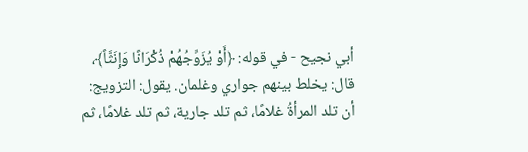أبي نجيح - في قوله: ﴿أَوْ يُزَوِّجُهُمْ ذُكْرَانًا وَإِنَثَّاً﴾، قال: يخلط بينهم جواري وغلمان. يقول: التزويج: أن تلد المرأةُ غلامًا، ثم تلد جارية، ثم تلد غلامًا، ثم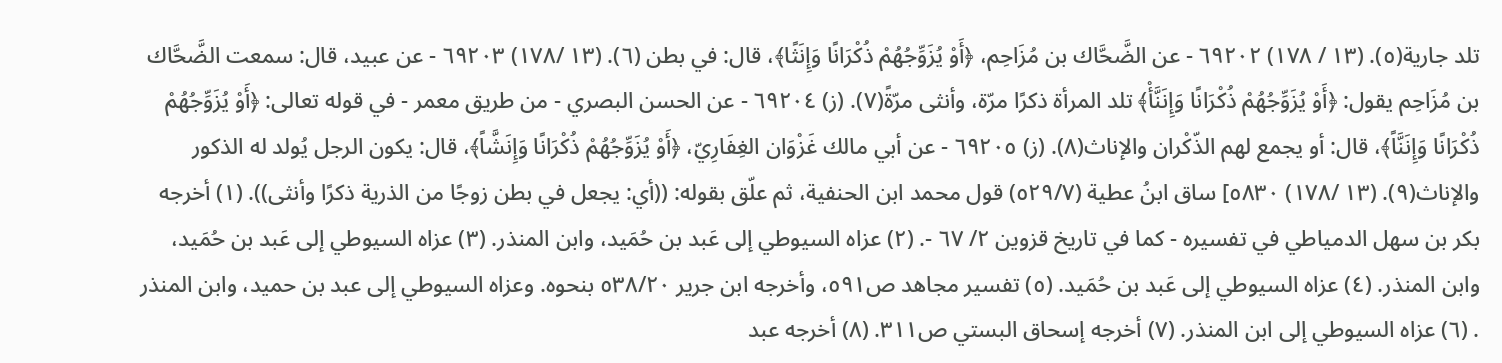تلد جارية(٥). (١٣ / ١٧٨) ٦٩٢٠٢ - عن الضَّحَّاك بن مُزَاحِم، ﴿أَوْ يُزَوِّجُهُمْ ذُكْرَانًا وَإِنَثًا﴾، قال: في بطن (٦). (١٣ /١٧٨) ٦٩٢٠٣ - عن عبيد، قال: سمعت الضَّحَّاك بن مُزَاحِم يقول: ﴿أَوْ يُزَوِّجُهُمْ ذُكْرَانًا وَإِنَنَّأْ﴾ تلد المرأة ذكرًا مرّة، وأنثى مرّةً(٧). (ز) ٦٩٢٠٤ - عن الحسن البصري - من طريق معمر - في قوله تعالى: ﴿أَوْ يُزَوِّجُهُمْ ذُكْرَانًا وَإِنَنَّاً﴾، قال: أو يجمع لهم الذّكْران والإناث(٨). (ز) ٦٩٢٠٥ - عن أبي مالك غَزْوَان الغِفَارِيّ، ﴿أَوْ يُزَوِّجُهُمْ ذُكْرَانًا وَإِنَشَّاً﴾، قال: يكون الرجل يُولد له الذكور والإناث(٩). (١٣ /١٧٨) ٥٨٣٠] ساق ابنُ عطية (٥٢٩/٧) قول محمد ابن الحنفية، ثم علّق بقوله: ((أي: يجعل في بطن زوجًا من الذرية ذكرًا وأنثى)). (١) أخرجه بكر بن سهل الدمياطي في تفسيره - كما في تاريخ قزوين ٢/ ٦٧ -. (٢) عزاه السيوطي إلى عَبد بن حُمَيد، وابن المنذر. (٣) عزاه السيوطي إلى عَبد بن حُمَيد، وابن المنذر. (٤) عزاه السيوطي إلى عَبد بن حُمَيد. (٥) تفسير مجاهد ص٥٩١، وأخرجه ابن جرير ٥٣٨/٢٠ بنحوه. وعزاه السيوطي إلى عبد بن حميد، وابن المنذر . (٦) عزاه السيوطي إلى ابن المنذر. (٧) أخرجه إسحاق البستي ص٣١١. (٨) أخرجه عبد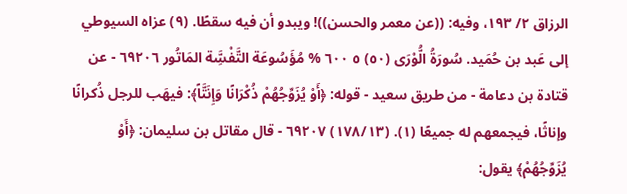الرزاق ٢/ ١٩٣، وفيه: ((عن معمر والحسن))! ويبدو أن فيه سقطًا. (٩) عزاه السيوطي إلى عَبد بن حُمَيد. سُورَةُ الُّوْرَى (٥٠) ٥ ٦٠٠ % مُؤَسُوعَة التَّفْسَِّة المَاتُور ٦٩٢٠٦ - عن قتادة بن دعامة - من طريق سعيد - قوله: ﴿أَوْ يُزَوِّجُهُمْ ذُكْرَانًا وَإِنَتَّاً﴾: فيهَب للرجل ذُكرانًا وإناثًا، فيجمعهم له جميعًا (١). (١٧٨/١٣) ٦٩٢٠٧ - قال مقاتل بن سليمان: ﴿أَوْ يُزَوِّجُهُمْ﴾ يقول: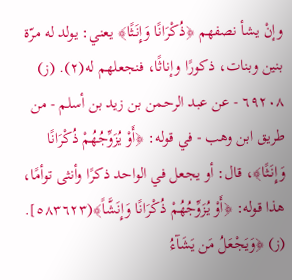وإنْ يشأ نصفهم ﴿ذُكْرَانًا وَإِنَثًا﴾ يعني: يولد له مرّة بنين وبنات، ذكورًا وإناثًا، فنجعلهم له(٢). (ز) ٦٩٢٠٨ - عن عبد الرحمن بن زيد بن أسلم - من طريق ابن وهب - في قوله: ﴿أَوْ يُزَوِّجُهُمْ ذُكْرَانًا وَإِنَثًا﴾، قال: أو يجعل في الواحد ذكرًا وأنثى توأمًا، هذا قوله: ﴿أَوْ يُزَوِّجُهُمْ ذُكْرَانًا وَإِنَشَّاً﴾(٥٨٣٦٢٣]. (ز) ﴿وَيَجْعَلُ مَن يَشَآءُ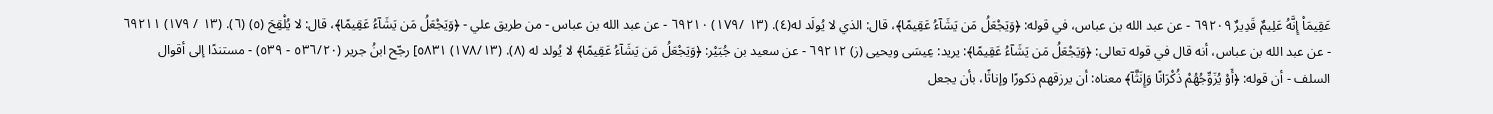عَقِيمَاْ إِنَّهُ عَلِيمٌ قَدِيرٌ ٦٩٢٠٩ - عن عبد الله بن عباس، في قوله: ﴿وَيَجْعَلُ مَن يَشَآءُ عَقِيمًا﴾، قال: الذي لا يُولَد له(٤). (١٣ /١٧٩) ٦٩٢١٠ - عن عبد الله بن عباس - من طريق علي - ﴿وَيَجْعَلُ مَن يَشَآءُ عَقِيمًا﴾، قال: لا يُلْقِحَ (٥) (٦). (١٣ / ١٧٩) ٦٩٢١١ - عن عبد الله بن عباس، أنه قال في قوله تعالى: ﴿وَيَجْعَلُ مَن يَشَآءُ عَقِيمًا﴾: يريد: عِيسَى ويحيى (ز) ٦٩٢١٢ - عن سعيد بن جُبَيْر: ﴿وَيَجْعَلُ مَن يَشَآءُ عَقِيمًا﴾ لا يُولد له (٨). (١٧٨/١٣) ٥٨٣١] رجّح ابنُ جرير (٥٣٦/٢٠ - ٥٣٩) - مستندًا إلى أقوال السلف - أن قوله: ﴿أَوْ يُزَوِّجُهُمْ ذُكْرَانًا وَإِنَثَّآ﴾ معناه: أن يرزقهم ذكورًا وإناثًا، بأن يجعل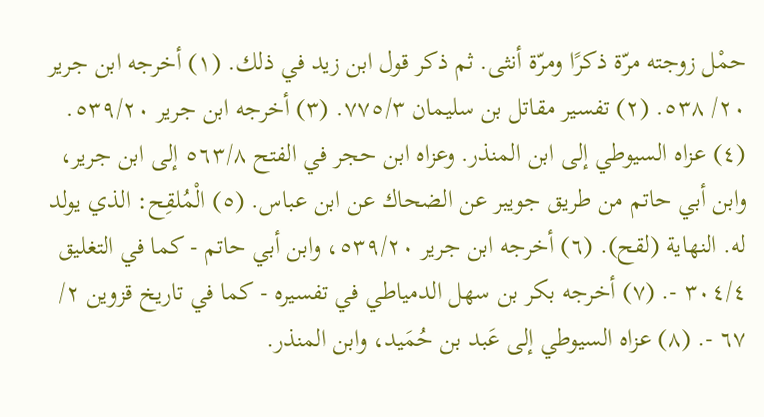حمْل زوجته مرّة ذكرًا ومرّة أنثى. ثم ذكر قول ابن زيد في ذلك. (١) أخرجه ابن جرير ٢٠/ ٥٣٨. (٢) تفسير مقاتل بن سليمان ٧٧٥/٣. (٣) أخرجه ابن جرير ٥٣٩/٢٠. (٤) عزاه السيوطي إلى ابن المنذر. وعزاه ابن حجر في الفتح ٥٦٣/٨ إلى ابن جرير، وابن أبي حاتم من طريق جويبر عن الضحاك عن ابن عباس. (٥) الْمُلقِح: الذي يولد له. النهاية (لقح). (٦) أخرجه ابن جرير ٥٣٩/٢٠، وابن أبي حاتم - كما في التغليق ٣٠٤/٤ -. (٧) أخرجه بكر بن سهل الدمياطي في تفسيره - كما في تاريخ قزوين ٢/ ٦٧ -. (٨) عزاه السيوطي إلى عَبد بن حُمَيد، وابن المنذر.